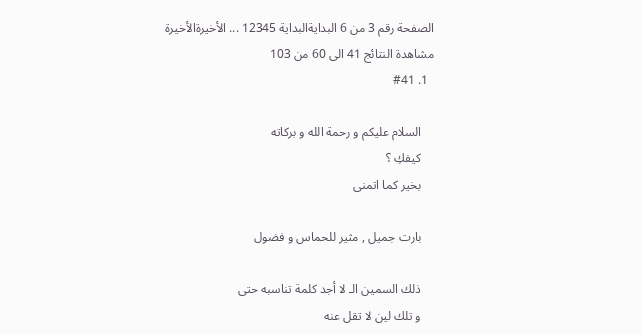الصفحة رقم 3 من 6 البدايةالبداية 12345 ... الأخيرةالأخيرة
مشاهدة النتائج 41 الى 60 من 103
  1. #41

    السلام عليكم و رحمة الله و بركاته
    كيفكِ ؟
    بخير كما اتمنى

    بارت جميل , مثير للحماس و فضول

    ذلك السمين الـ لا أجد كلمة تناسبه حتى
    و تلك لين لا تقل عنه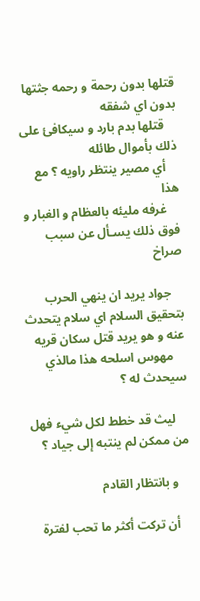قتلها بدون رحمة و رحمه جثتها بدون اي شفقه
    قتلها بدم بارد و سيكافئ على ذلك بأموال طائله
    أي مصير ينتظر راويه ؟ مع هذا
    غرفه مليئه بالعظام و الغبار و فوق ذلك يسـأل عن سبب صراخ

    جواد يريد ان ينهي الحرب بتحقيق السلام اي سلام يتحدث عنه و هو يريد قتل سكان قريه
    مهوس اسلحه هذا مالذي سيحدث له ؟

    ليث قد خطط لكل شيء فهل من ممكن لم ينتبه إلى جياد ؟

    و بانتظار القادم

    أن تركت أكثر ما تحب لفترة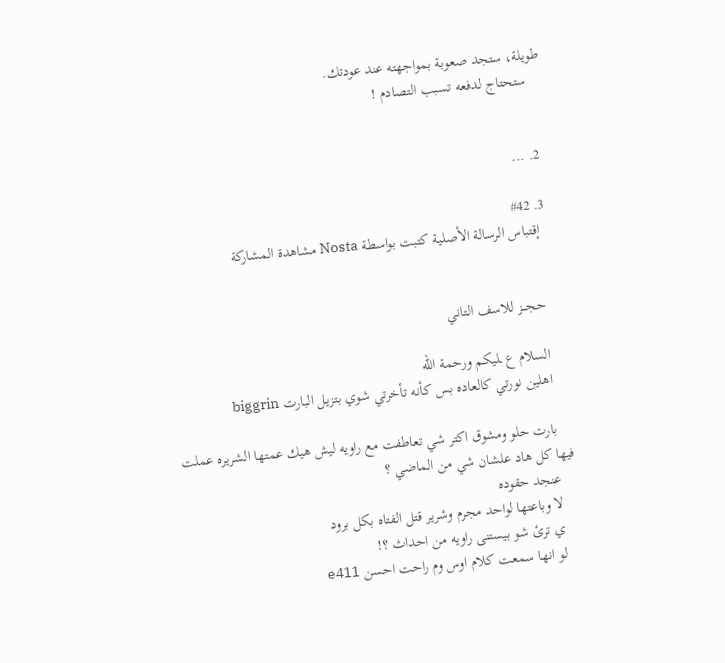طويلة، ستجد صعوبة بمواجهته عند عودتك.
    ستحتاج لدفعه تسبب التصادم !


  2. ...

  3. #42
    إقتباس الرسالة الأصلية كتبت بواسطة Nosta مشاهدة المشاركة


    حجـــز للاسف التاني

    السلام ع ـليكم ورحمة الله
    اهلين نورتي كالعاده بس كأنه تأخرتي شوي بتزيل البارت biggrin

    بارت حلو ومشوق اكتر شي تعاطفت مع راويه ليش هيك عمتها الشريره عملت فيها كل هاد علشان شي من الماضي ؟
    عنجد حقوده
    لا وباعتها لواحد مجرم وشرير قتل الفتاه بكل برود
    ي ترئ شو بيستنى راويه من احداث ؟!
    لو انها سمعت كلام اوس وم راحت احسن e411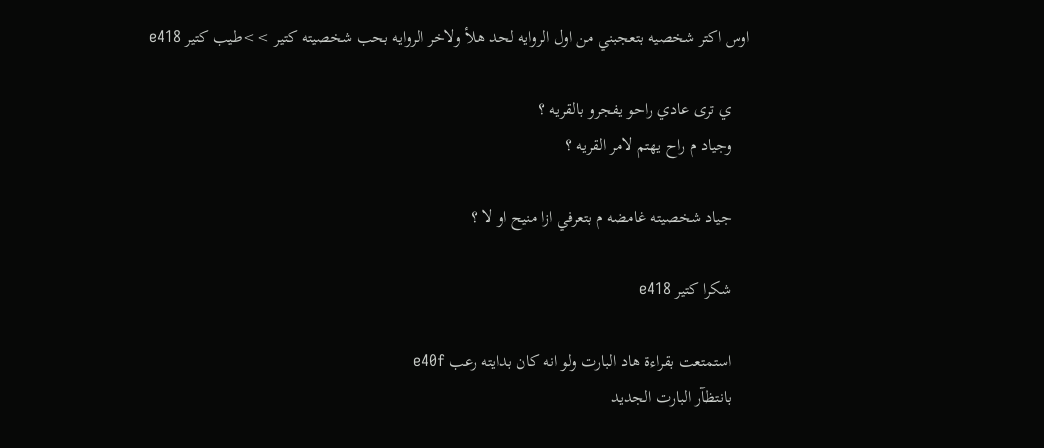اوس اكتر شخصيه بتعجبني من اول الروايه لحد هلأ ولاخر الروايه بحب شخصيته كتير >>طيب كتير e418

    ي ترى عادي راحو يفجرو بالقريه ؟
    وجياد م راح يهتم لامر القريه ؟

    جياد شخصيته غامضه م بتعرفي ازا منيح او لا ؟

    شكرا كتير e418

    استمتعت بقراءة هاد البارت ولو انه كان بدايته رعب e40f
    بانتظآر البارت الجديد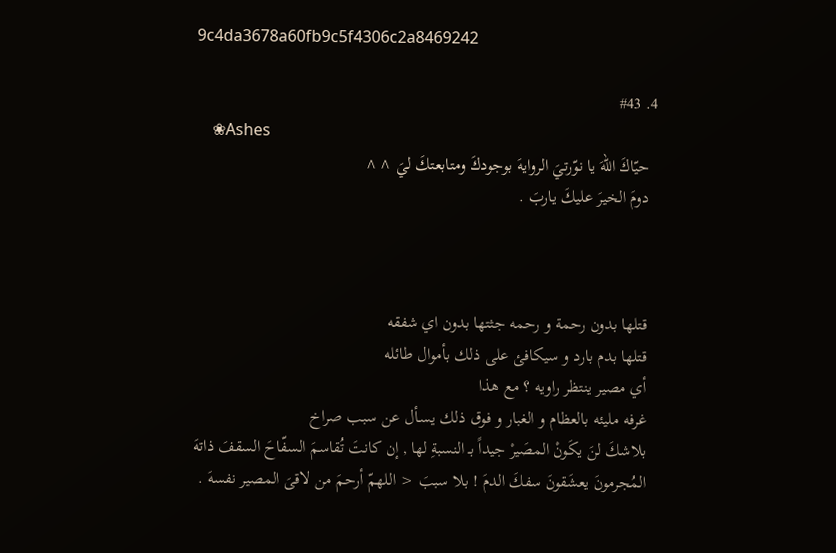9c4da3678a60fb9c5f4306c2a8469242

  4. #43
    ❀Ashes
    حيّاكَ اللهَ يا نوّرتيَ الروايهَ بوجودكَ ومتابعتكَ ليَ ^^
    دومَ الخيرَ عليكَ ياربَ .



    قتلها بدون رحمة و رحمه جثتها بدون اي شفقه
    قتلها بدم بارد و سيكافئ على ذلك بأموال طائله
    أي مصير ينتظر راويه ؟ مع هذا
    غرفه مليئه بالعظام و الغبار و فوق ذلك يسـأل عن سبب صراخ
    بلاشكَ لنَ يكَونْ المصَيرْ جيداً بـ النسبةِ لها , إن كانتَ تُقاسمَ السفّاحَ السقفَ ذاتهَ
    المُجرمونَ يعشَقونَ سفكَ الدمَ ! بلا سببَ < اللهمّ أرحمَ من لاقىَ المصير نفسهَ .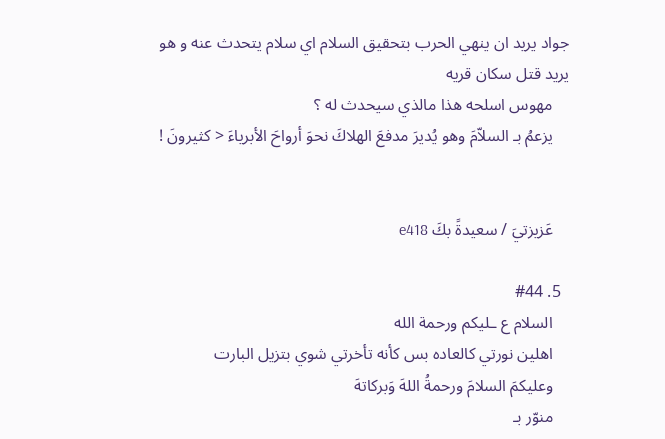جواد يريد ان ينهي الحرب بتحقيق السلام اي سلام يتحدث عنه و هو يريد قتل سكان قريه
    مهوس اسلحه هذا مالذي سيحدث له ؟
    يزعمُ بـ السلاّمَ وهو يُديرَ مدفعَ الهلاكَ نحوَ أرواحَ الأبرياءَ < كثيرونَ !


    عَزيزتيَ / سعيدةً بكَ e418

  5. #44
    السلام ع ـليكم ورحمة الله
    اهلين نورتي كالعاده بس كأنه تأخرتي شوي بتزيل البارت
    وعليكمَ السلامَ ورحمةُ اللهَ وَبركاتهَ
    منوّر بـ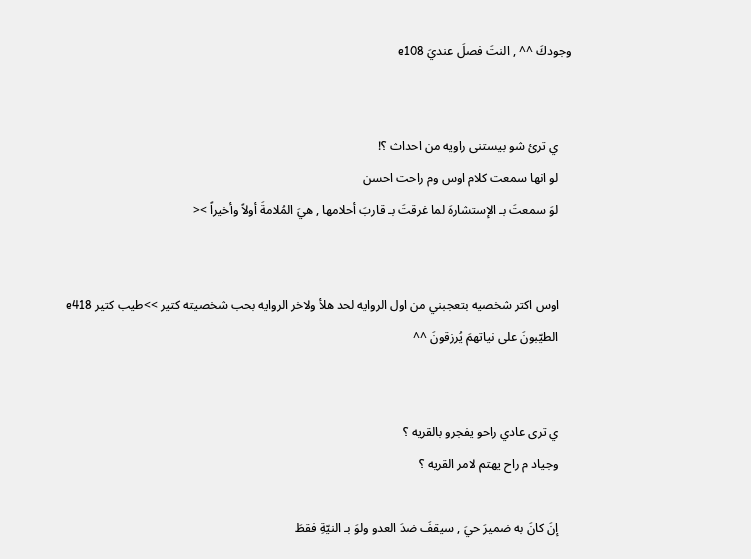وجودكَ ^^ , النتَ فصلَ عنديَ e108


    ي ترئ شو بيستنى راويه من احداث ؟!
    لو انها سمعت كلام اوس وم راحت احسن
    لوَ سمعتَ بـ الإستشارهَ لما غرقتَ بـ قاربَ أحلامها , هيَ المُلامةَ أولاً وأخيراً ><


    اوس اكتر شخصيه بتعجبني من اول الروايه لحد هلأ ولاخر الروايه بحب شخصيته كتير >>طيب كتير e418
    الطيّبونَ على نياتهمَ يُرزقونَ ^^


    ي ترى عادي راحو يفجرو بالقريه ؟
    وجياد م راح يهتم لامر القريه ؟

    إنَ كانَ به ضميرَ حيَ , سيقفَ ضدَ العدو ولوَ بـ النيّةِ فقطَ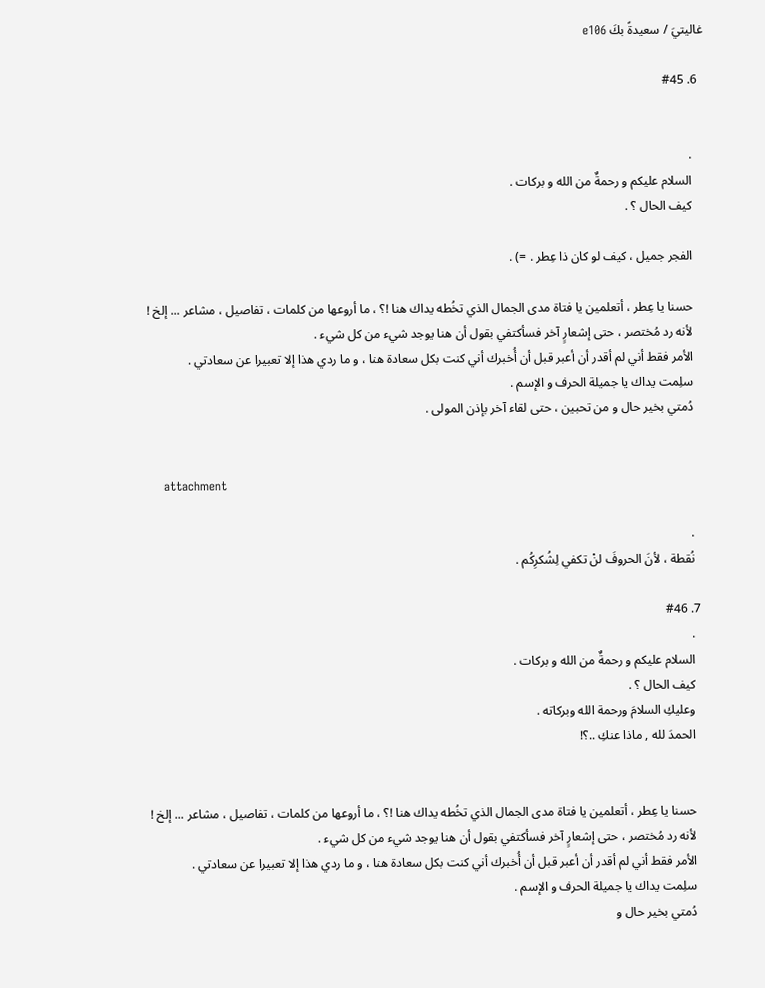غاليتيَ / سعيدةً بكَ e106

  6. #45


    .
    السلام عليكم و رحمةٌ من الله و بركات .
    كيف الحال ؟ .

    الفجر جميل ، كيف لو كان ذا عِطر . =) .

    حسنا يا عِطر ، أتعلمين يا فتاة مدى الجمال الذي تخُطه يداك هنا !؟ ، ما أروعها من كلمات ، تفاصيل ، مشاعر ... إلخ !
    لأنه رد مُختصر ، حتى إشعارٍ آخر فسأكتفي بقول أن هنا يوجد شيء من كل شيء .
    الأمر فقط أني لم أقدر أن أعبر قبل أن أُخبرك أني كنت بكل سعادة هنا ، و ما ردي هذا إلا تعبيرا عن سعادتي .
    سلِمت يداك يا جميلة الحرف و الإسم .
    دُمتي بخير حال و من تحبين ، حتى لقاء آخر بإذن المولى .


    attachment

    .
    نُقطة ، لأنَ الحروفَ لنْ تكفي لِشُكرِكُم .

  7. #46
    .
    السلام عليكم و رحمةٌ من الله و بركات .
    كيف الحال ؟ .
    وعليكِ السلامَ ورحمة الله وبركاته .
    الحمدَ لله , ماذا عنكِ ..؟!


    حسنا يا عِطر ، أتعلمين يا فتاة مدى الجمال الذي تخُطه يداك هنا !؟ ، ما أروعها من كلمات ، تفاصيل ، مشاعر ... إلخ !
    لأنه رد مُختصر ، حتى إشعارٍ آخر فسأكتفي بقول أن هنا يوجد شيء من كل شيء .
    الأمر فقط أني لم أقدر أن أعبر قبل أن أُخبرك أني كنت بكل سعادة هنا ، و ما ردي هذا إلا تعبيرا عن سعادتي .
    سلِمت يداك يا جميلة الحرف و الإسم .
    دُمتي بخير حال و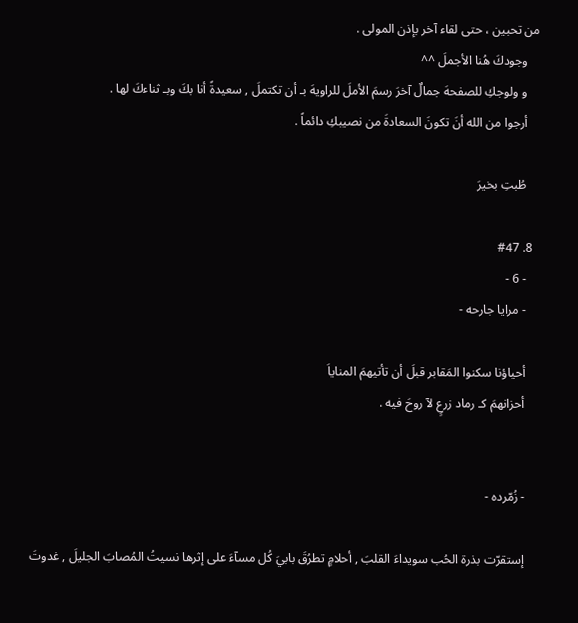من تحبين ، حتى لقاء آخر بإذن المولى .
    وجودكَ هُنا الأجملَ ^^
    و ولوجكِ للصفحهَ جمالٌ آخرَ رسمَ الأملَ للراويهَ بـ أن تكتملَ , سعيدةً أنا بكَ وبـ ثناءكَ لها .
    أرجوا من الله أنَ تكونَ السعادةَ من نصيبكِ دائماً .

    طُبتِ بخيرَ

  8. #47
    - 6 -
    - مرايا جارحه -

    أحياؤنا سكنوا المَقابر قبلَ أن تأتيهمَ المناياَ
    أحزانهمَ كـ رماد زرعٍ لآ روحَ فيه .


    - زُمّرده -

    إستقرّت بذرة الحُب سويداءَ القلبَ , أحلامٍ تطرُقَ بابيَ كُل مسآءَ على إثرها نسيتُ المُصابَ الجليلَ , غدوتَ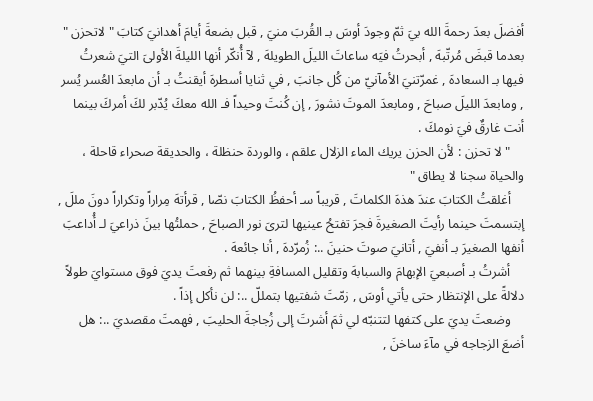أفضلَ بعدَ رحمةَ الله بيَ ثمّ وجودَ أوسَ بـ القُربَ منيَ , قبل بضعةَ أيامَ أهدانيَ كتابَ " لاتحزن " بعدما قبضَ مُرتّبهَ , أبحرتُ فيَه ساعاتَ الليلَ الطويلهَ , لآ أُنكّر أنها الليلةَ الأولىَ التيَ شعرتُ فيها بـ السعادهَ , غمرّتنيَ الأمآنيّ من كُل جانبَ , في ثنايا أسطرهَ أيقنتُ بـ أن مابعدَ العُسر يُسر , ومابعدَ الليلَ صباحَ , ومابعدَ الموتَ نشورَ , إن كُنتَ وحيداً فـ الله معكَ يُدّبر لكَ أمركَ بينما أنت غارقٌ فيَ نومكَ .
    " لا تحزن : لأن الحزن يريك الماء الزلال علقم ، والوردة حنظلة ، والحديقة صحراء قاحلة ، والحياة سجنا لا يطاق "
    أغلقتُ الكتابَ عندَ هذهَ الكلماتَ , قريباً سـ أحفظُ الكتابَ نصّا , قرأتهَ مِراراً وتكراراً دونَ مللَ , إبتسمتَ حينما رأيتَ الصغيرةَ فجرَ تفتحُ عينيها لترىَ نور الصباحَ , حملتُها بينَ ذراعيَ لـ أُداعبَ أنفها الصغيرَ بـ أنفيَ , أتانيَ صوتَ حنينَ ..: زُمرّدهَ , أنا جائعهَ .
    أشرتُ بـ أصبعيَ الإبهامَ والسبابهَ وتقليل المسافةِ بينهما ثم رفعتَ يديَ فوق مستوايَ طولاً دلالةً على الإنتظار حتى يأتي أوسَ , زمّتَ شفتيها بتمللّ ..: لن نأكل إذاً .
    وضعتَ يديَ على كتفها لتتنبّه لي ثمَ أشرتَ إلى زُجاجةَ الحليبَ , فهمتَ مقصديَ ..: هل أضعَ الزجاجه في مآءَ ساخنَ ,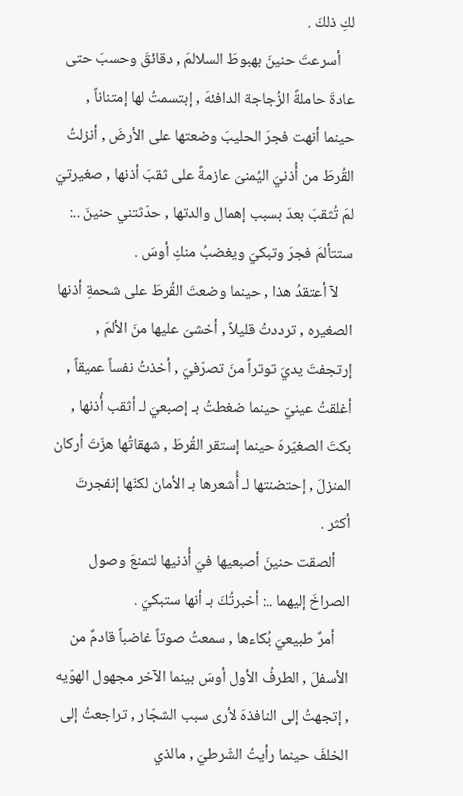لكِ ذلكَ .
    أسرعتَ حنينَ بهبوطَ السلالمَ , دقائقَ وحسبَ حتى عادةَ حاملةً الزُجاجة الدافئهَ , إبتسمتُ لها إمتناناً , حينما أنهت فجرَ الحليبَ وضعتها على الأرضَ , أنزلتُ القُرطَ من أُذنيَ اليُمنىَ عازمةً على ثقبَ أذنها , صغيرتيَ لمَ تُثقبَ بعدَ بسبب إهمال والدتها , حدّثتني حنينَ ..: ستتألمَ فجرَ وتبكيَ ويغضبُ منكِ أوسَ .
    لآ أعتقدُ هذا , حينما وضعتَ القُرطَ على شحمةِ أذنها الصغيره , ترددتُ قليلاً , أخشىَ عليها منَ الألمَ , إرتجفتَ يديَ توتراً منَ تصرّفيَ , أخذتُ نفساً عميقاً , أغلقتُ عينيّ حينما ضغطتُ بـ إصبعيَ لـ أثقب أُذنها , بكتَ الصغيّرهَ حينما إستقر القُرطَ , شهقاتُها هزّتَ أركان المنزلَ , إحتضنتها لـ أُشعرها بـ الأمان لكنّها إنفجرتَ أكثر .
    ألصقت حنينَ أصبعيها فيَ أُذنيها لتمنعَ وصول الصراخَ إليهما ..: أخبرتُكَ بـ أنها ستبكيَ .
    أمرٌ طبيعيَ بُكاءها , سمعتُ صوتاً غاضباً قادمٌ من الأسفلَ , الطرفُ الأول أوسَ بينما الآخر مجهول الهوّيه , إتجهتُ إلى النافذهَ لأرى سبب الشجّار , تراجعتُ إلى الخلفَ حينما رأيتُ الشّرطيَ , مالذي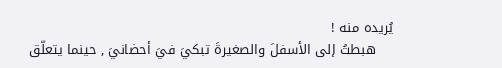يُريده منه !
    هبطتُ إلى الأسفلَ والصغيرةَ تبكيَ فيَ أحضانيَ , حينما يتعلّق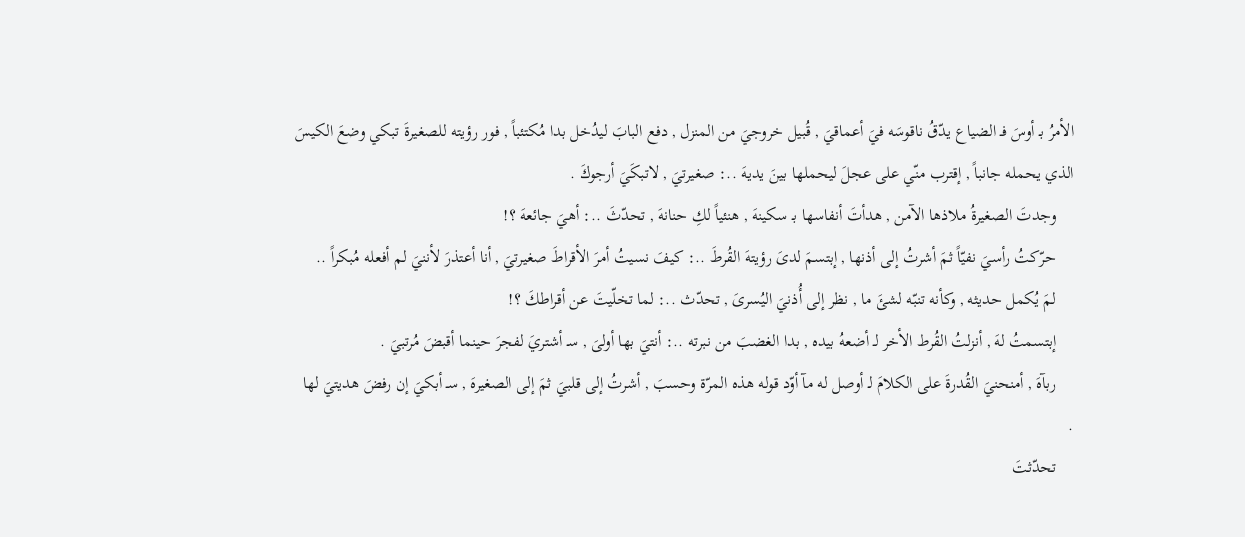الأمرُ بـ أوسَ فـ الضياع يدّقُ ناقوسَه فيَ أعماقيَ , قُبيل خروجيَ من المنزل , دفع البابَ ليدُخل بدا مُكتئباً , فور رؤيته للصغيرةَ تبكي وضعَ الكيسَ الذي يحمله جانباً , إقترب منّي على عجلَ ليحملها بينَ يديهَ ..: صغيرتيَ , لاتبكَيَ أرجوكَ .
    وجدتَ الصغيرةُ ملاذها الآمن , هدأتَ أنفاسها بـ سكينهَ , هنئياً لكِ حنانهَ , تحدّثَ ..: أهيَ جائعهَ ؟!
    حرّكتُ رأسيَ نفيّاً ثمَ أشرتُ إلى أذنها , إبتسمَ لدىَ رؤيتهَ القُرطَ ..: كيفَ نسيتُ أمرَ الأقراطَ صغيرتيَ , أنا أعتذرَ لأننيَ لم أفعله مُبكراً ..
    لمَ يُكمل حديثه , وكأنه تنبّه لشئَ ما , نظر إلى أُذنيَ اليُسرىَ , تحدّث ..: لما تخلّيتَ عن أقراطكَ ؟!
    إبتسمتُ لهَ , أنزلتُ القُرط الأخر لـ أضعهُ بيده , بدا الغضبَ من نبرته ..: أنتيَ بها أولىَ , سـ أشتريَ لفجرَ حينما أقبضَ مُرتبيَ .
    ربآهَ , أمنحنيَ القُدرةَ على الكلامَ لـ أوصل له مآ أوّد قوله هذه المرّة وحسبَ , أشرتُ إلى قلبيَ ثمَ إلى الصغيرهَ , سـ أبكيَ إن رفضَ هديتيَ لها .
    تحدّثتَ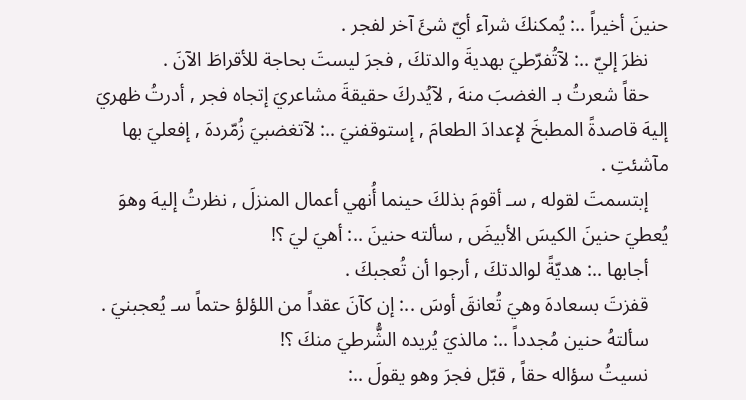حنينَ أخيراً ..: يُمكنكَ شرآء أيّ شئَ آخر لفجر .
    نظرَ إليّ ..: لآتُفرّطيَ بهديةَ والدتكَ , فجرَ ليستَ بحاجة للأقراطَ الآنَ .
    حقاً شعرتُ بـ الغضبَ منهَ , لآيُدركَ حقيقةَ مشاعريَ إتجاه فجر , أدرتُ ظهريَ إليهَ قاصدةً المطبخَ لإعدادَ الطعامَ , إستوقفنيَ ..: لآتغضبيَ زُمّردهَ , إفعليَ بها مآشئتِ .
    إبتسمتَ لقوله , سـ أقومَ بذلكَ حينما أُنهي أعمال المنزلَ , نظرتُ إليهَ وهوَ يُعطيَ حنينَ الكيسَ الأبيضَ , سألته حنينَ ..: أهيَ ليَ ؟!
    أجابها ..: هديّةً لوالدتكَ , أرجوا أن تُعجبكَ .
    قفزتَ بسعادهَ وهيَ تُعانقَ أوسَ ..: إن كآنَ عقداً من اللؤلؤ حتماً سـ يُعجبنيَ .
    سألتهُ حنين مُجدداً ..: مالذيَ يُريده الشُّرطيَ منكَ ؟!
    نسيتُ سؤاله حقاً , قبّل فجرَ وهو يقولَ ..: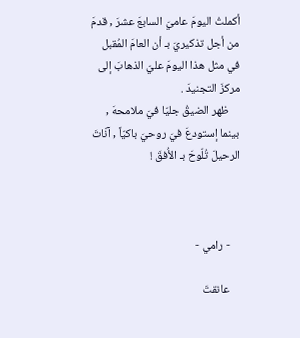أكملتُ اليومَ عاميَ السابعَ عشرَ , قدمَ من أجل تذكيريَ بـ أن العامَ المُقبل في مثل هذا اليومَ عليّ الذهابَ إلى مركزَ التجنيدَ .
    ظهر الضيقُ جليّا فيَ ملامحهَ , بينما إستودعَ فيَ روحيَ باكيّاً , آنّاتَ الرحيلَ تُلّوحَ بـ الأُفقَ !



    - رامي -

    عانقتَ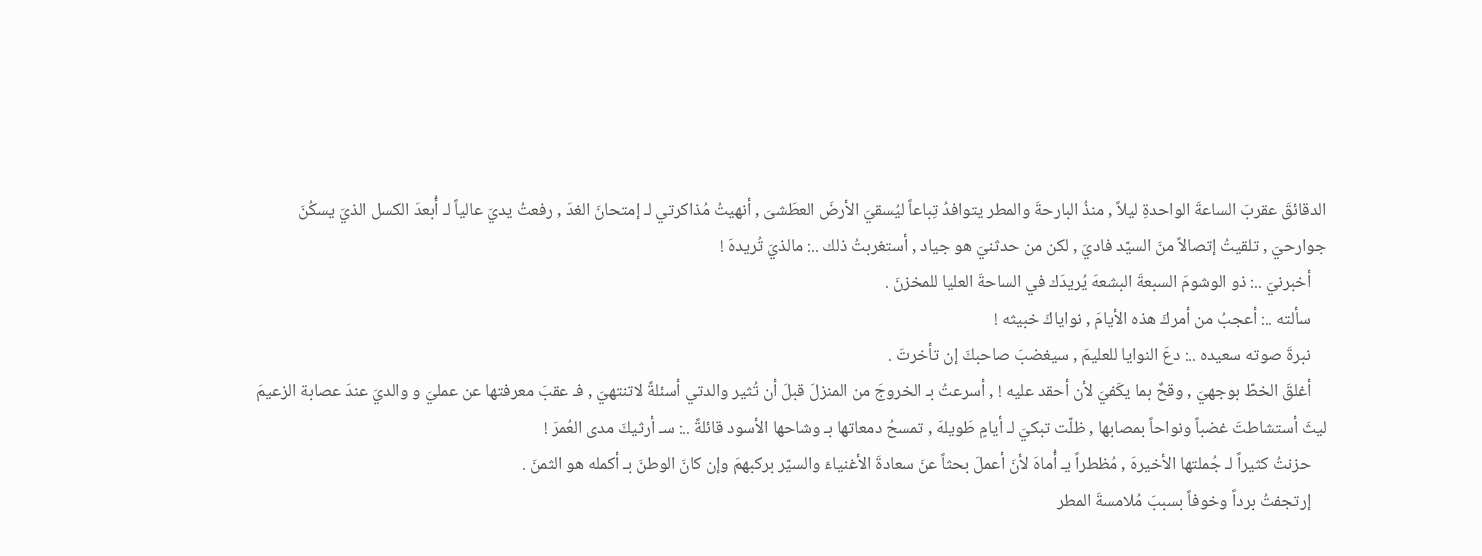الدقائقَ عقربَ الساعةَ الواحدةِ ليلاً , منذُ البارحةَ والمطر يتوافدُ تِباعاً ليُسقيَ الأرضَ العطَشىَ , أنهيتُ مُذاكرتي لـ إمتحانَ الغدَ , رفعتُ يديَ عالياً لـ أُبعدَ الكسل الذيَ يسكُنَ جوارحيَ , تلقيتُ إتصالاً منَ السيّد فاديَ , لكن من حدثنيَ هو جياد , أستغربتُ ذلك ..: مالذيَ تُريدهَ !
    أخبرنيَ ..: ذو الوشومَ السبعةَ البشعهَ يُريدَك في الساحةَ العليا للمخزنَ .
    سألته ..: أعجبُ من أمركَ هذه الأيامَ , نواياكَ خبيثه !
    نبرةَ صوته سعيده ..: دعَ النوايا للعليمَ , سيغضبَ صاحبكَ إن تأخرتَ .
    أغلقَ الخطّ بوجهيَ , وقحٌ بما يكَفيَ لأن أحقد عليه ! , أسرعتُ بـ الخروجَ من المنزلَ قبلَ أن تُثير والدتي أسئلةً لاتنتهيَ , فـ عقبَ معرفتها عن عمليَ و والديَ عندَ عصابة الزعيمَ ليثَ أستشاطتَ غضباً ونواحاً بمصابها , ظلّت تبكيَ لـ أيامٍ طَويلهَ , تمسحُ دمعاتها بـ وشاحها الأسود قائلةً ..: سـ أرثيكَ مدى العُمرَ !
    حزنتُ كثيراً لـ جُملتها الأخيرهَ , مُظطراً يـ أُماهَ لأنَ أعملَ بحثاً عنَ سعادةَ الأغنياءَ والسيّر بركبهمَ وإن كانَ الوطنَ بـ أكمله هو الثمنَ .
    إرتجفتُ برداً وخوفاً بسببَ مُلامسةَ المطر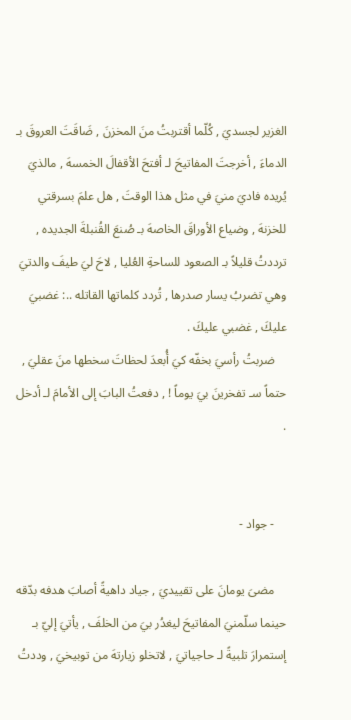الغزير لجسديَ , كُلّما أقتربتُ منَ المخزنَ , ضَاقَتَ العروقَ بـ الدماءَ , أخرجتَ المفاتيحَ لـ أفتحَ الأقفالَ الخمسهَ , مالذيَ يُريده فاديَ منيَ في مثل هذا الوقتَ , هل علمَ بسرقتي للخزنهَ , وضياع الأوراقَ الخاصهَ بـ صُنعَ القُنبلةَ الجديده , ترددتُ قليلاً بـ الصعود للساحةِ العُليا , لاحَ ليَ طيفَ والدتيَ وهي تضربُ يسار صدرها , تُردد كلماتها القاتله ..: غضبيَ عليكَ , غضبي عليكَ .
    ضربتُ رأسيَ بخفّه كيَ أُبعدَ لحظاتَ سخطها منَ عقليَ , حتماً سـ تفخرينَ بيَ يوماً ! , دفعتُ البابَ إلى الأمامَ لـ أدخل .


    - جواد -

    مضىَ يومانَ على تقييديَ , جياد داهيةً أصابَ هدفه بدّقه حينما سلّمنيَ المفاتيحَ ليغدُر بيَ من الخلفَ , يأتيَ إليّ بـ إستمرارَ تلبيةً لـ حاجياتيَ , لاتخلو زيارتهَ من توبيخيَ , وددتُ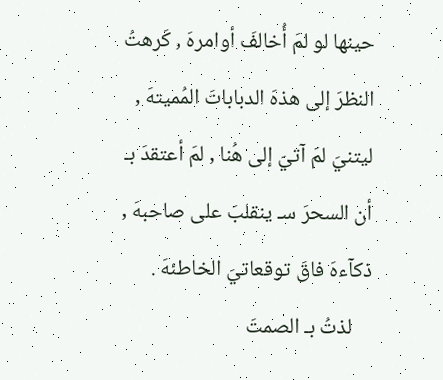حينها لو لمَ أُخالفَ أوامرهَ , كَرهتُ النظرَ إلى هذهَ الدباباتَ المُميتهَ , ليتنيَ لمَ آتيَ إلى هُنا , لمَ أعتقدَ بـ أن السحرَ سـ ينقلبَ على صاحبهَ , ذكآءهَ فاقَ توقعاتيَ الخاطئهَ .
    لذتُ بـ الصمتَ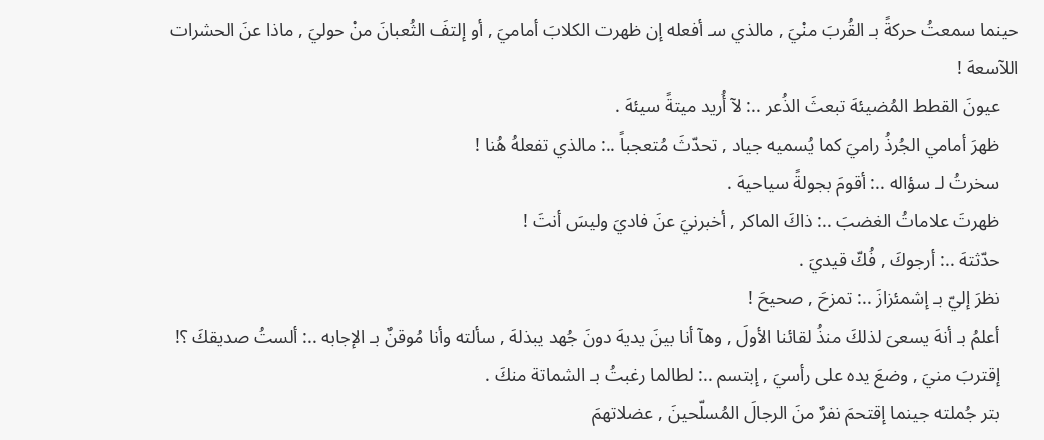حينما سمعتُ حركةً بـ القُربَ منْيَ , مالذي سـ أفعله إن ظهرت الكلابَ أماميَ , أو إلتفَ الثُعبانَ منْ حوليَ , ماذا عنَ الحشرات اللآسعهَ !
    عيونَ القطط المُضيئهَ تبعثَ الذُعر ..: لآ أُريد ميتةً سيئهَ .
    ظهرَ أمامي الجُرذُ راميَ كما يُسميه جياد , تحدّثَ مُتعجباً ..: مالذي تفعلهُ هُنا !
    سخرتُ لـ سؤاله ..: أقومَ بجولةً سياحيهَ .
    ظهرتَ علاماتُ الغضبَ ..: ذاكَ الماكر , أخبرنيَ عنَ فاديَ وليسَ أنتَ !
    حدّثتهَ ..: أرجوكَ , فُكّ قيديَ .
    نظرَ إليّ بـ إشمئزازَ ..: تمزحَ , صحيحَ !
    أعلمُ بـ أنهَ يسعىَ لذلكَ منذُ لقائنا الأولَ , وهآ أنا بينَ يديهَ دونَ جُهد يبذلهَ , سألته وأنا مُوقنٌ بـ الإجابه ..: ألستُ صديقكَ ؟!
    إقتربَ منيَ , وضعَ يده على رأسيَ , إبتسم ..: لطالما رغبتُ بـ الشماتة منكَ .
    بتر جُملته جينما إقتحمَ نفرٌ منَ الرجالَ المُسلّحينَ , عضلاتهمَ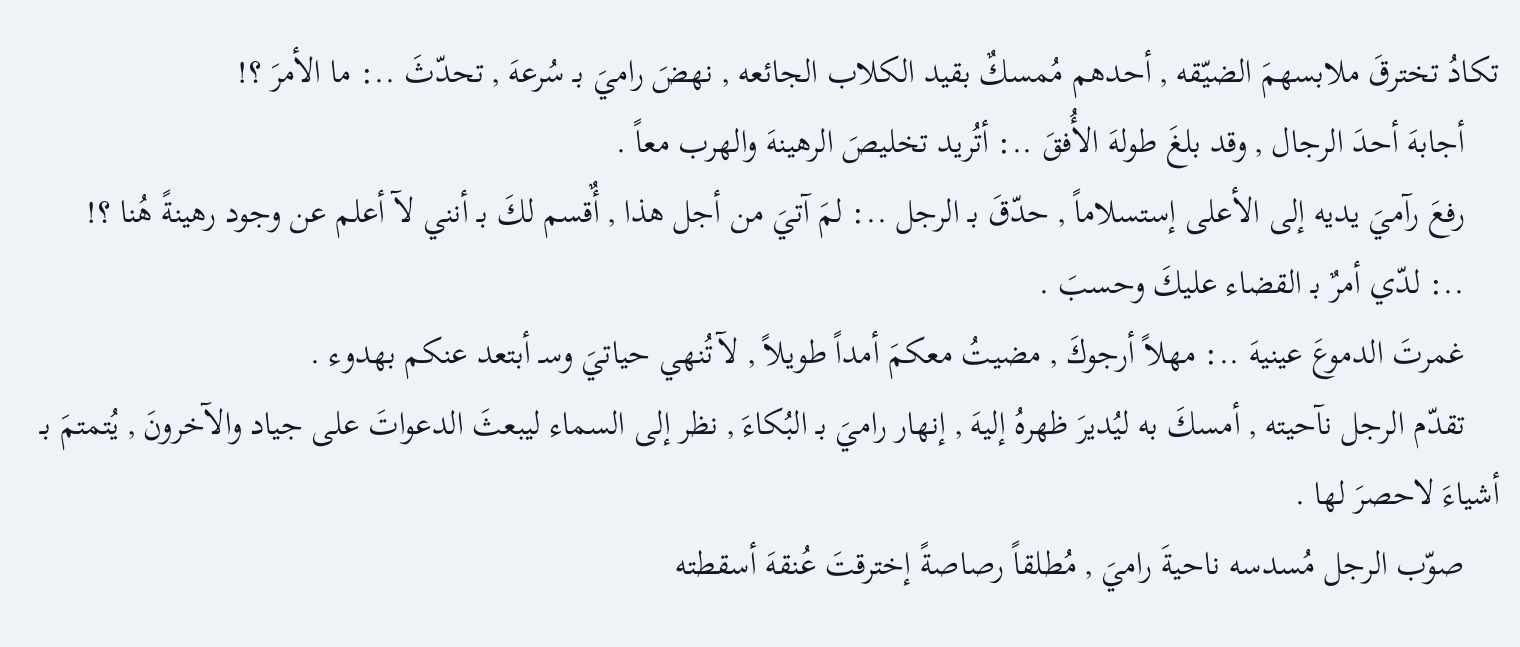تكادُ تخترقَ ملابسهمَ الضيّقه , أحدهم مُمسكٌ بقيد الكلاب الجائعه , نهضَ راميَ بـ سُرعهَ , تحدّثَ ..: ما الأمرَ ؟!
    أجابهَ أحدَ الرجال , وقد بلغَ طولهَ الأُفقَ ..: أتُريد تخليصَ الرهينهَ والهرب معاً .
    رفعَ رآميَ يديه إلى الأعلى إستسلاماً , حدّقَ بـ الرجل ..: لمَ آتيَ من أجل هذا , أٌقسم لكَ بـ أنني لآ أعلم عن وجود رهينةً هُنا ؟!
    ..: لدّي أمرٌ بـ القضاء عليكَ وحسبَ .
    غمرتَ الدموعَ عينيهَ ..: مهلاً أرجوكَ , مضيتُ معكمَ أمداً طويلاً , لآتُنهي حياتيَ وسـ أبتعد عنكم بهدوء .
    تقدّم الرجل نآحيته , أمسكَ به ليُديرَ ظهرهُ إليهَ , إنهار راميَ بـ البُكاءَ , نظر إلى السماء ليبعثَ الدعواتَ على جياد والآخرونَ , يُتمتمَ بـ أشياءَ لاحصرَ لها .
    صوّب الرجل مُسدسه ناحيةَ راميَ , مُطلقاً رصاصةً إخترقتَ عُنقهَ أسقطته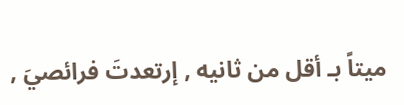ميتاً بـ أقل من ثانيه , إرتعدتَ فرائصيَ ,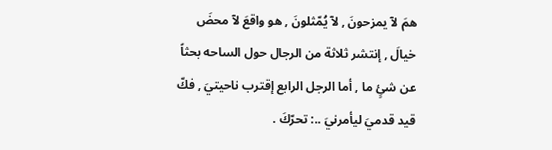همَ لآ يمزحونَ , لآ يُمّثلونَ , هو واقعَ لآ محضَ خيالَ , إنتشر ثلاثة من الرجال حول الساحه بحثاً عن شئٍ ما , أما الرجل الرابع إقترب ناحيتيَ , فكّ قيد قدميَ ليأمرنيَ ..: تحرّكَ .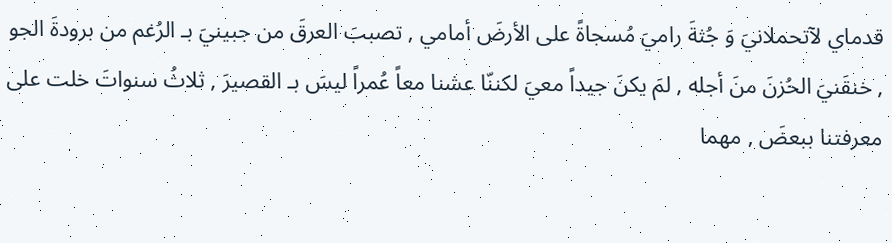قدماي لآتحملانيَ وَ جُثةَ راميَ مُسجاةً على الأرضَ أمامي , تصببَ العرقَ من جبينيَ بـ الرُغم من برودةَ الجو , خنقَنيَ الحُزنَ منَ أجله , لمَ يكنَ جيداً معيَ لكننّا عشنا معاً عُمراً ليسَ بـ القصيرَ , ثلاثُ سنواتَ خلت على معرفتنا ببعضَ , مهما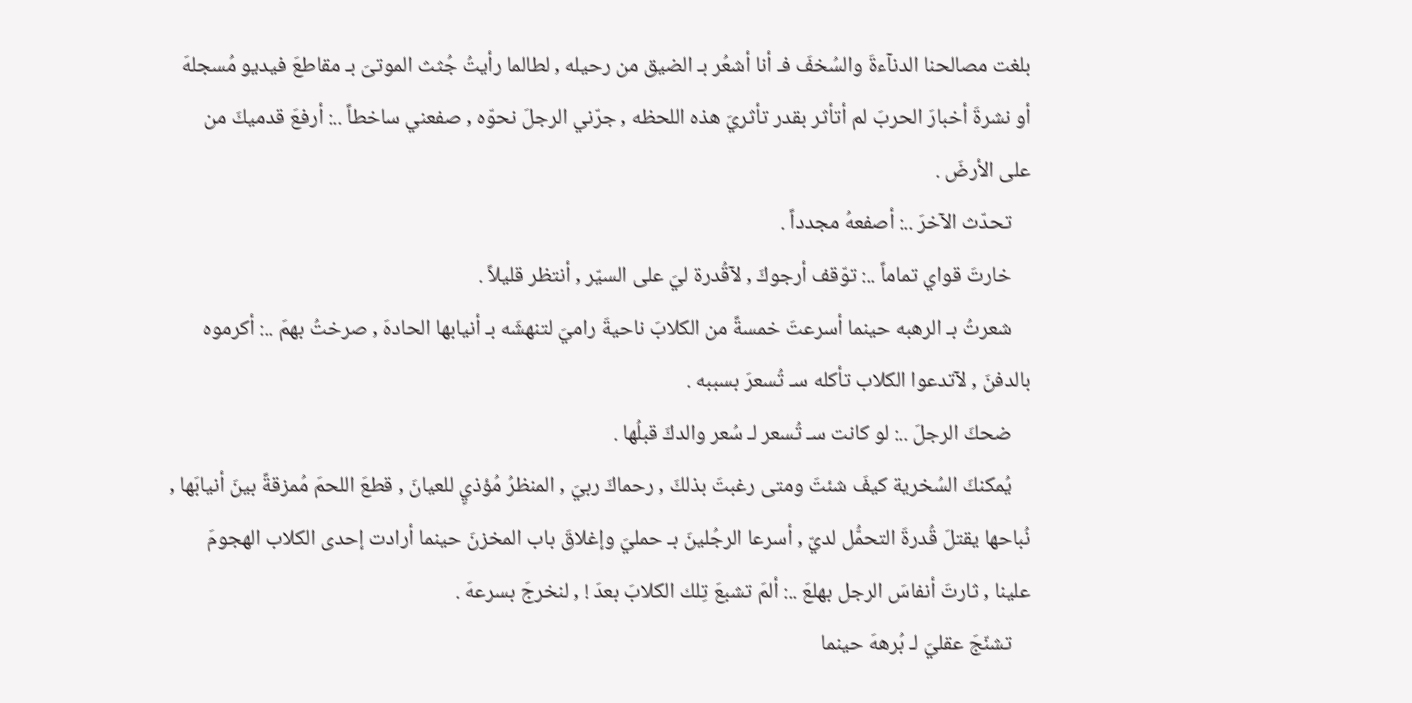بلغت مصالحنا الدنآءةَ والسُخفَ فـ أنا أشعُر بـ الضيق من رحيله , لطالما رأيتُ جُثث الموتىَ بـ مقاطعَ فيديو مُسجلهَ أو نشرةَ أخبارَ الحربَ لم أتأثر بقدر تأثريَ هذه اللحظه , جرّني الرجلَ نحوّه , صفعني ساخطاً ..: أرفعَ قدميكَ من على الأرضَ .
    تحدّث الآخرَ ..: أصفعهُ مجدداً .
    خارتَ قواي تماماً ..: توّقف أرجوكَ , لآقُدرة ليَ على السيّر , أنتظر قليلاً .
    شعرتُ بـ الرهبه حينما أسرعتَ خمسةً من الكلابَ ناحيةَ راميَ لتنهشَه بـ أنيابها الحادهَ , صرختُ بهمَ ..: أكرموه بالدفنَ , لآتدعوا الكلاب تأكله سـ تُسعرَ بسببه .
    ضحكَ الرجلَ ..: لو كانت سـ تُسعر لـ سُعر والدكَ قبلُها .
    يُمكنكَ السُخرية كيفَ شئتَ ومتى رغبتَ بذلكَ , رحماكَ ربيَ , المنظرُ مُؤذيٍ للعيانَ , قطعَ اللحمَ مُمزقةً بينَ أنيابَها , نُباحها يقتلَ قُدرةَ التحمُّل لديّ , أسرعا الرجُلينَ بـ حمليَ وإغلاقَ باب المخزنَ حينما أرادت إحدى الكلاب الهجومَ علينا , ثارتَ أنفاسَ الرجل بهلعَ ..: ألمَ تشبعَ تِلك الكلابَ بعدَ ! , لنخرجَ بسرعهَ .
    تشنّجَ عقليَ لـ بُرههَ حينما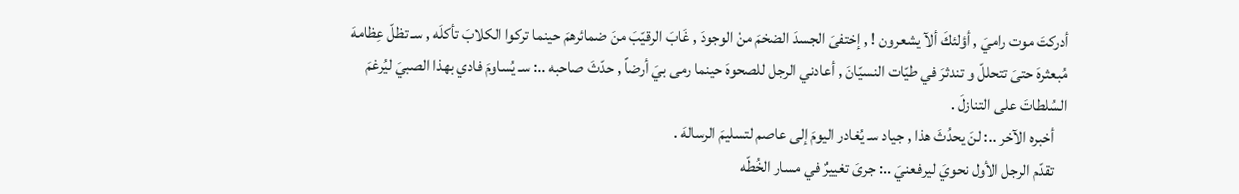أدركتَ موت راميَ , أؤلئكَ ألآ يشعرون ! , إختفىَ الجسدَ الضخمَ منْ الوجودَ , غَابَ الرقيّبَ منَ ضمائرهمَ حينما تركوا الكلابَ تأكلَه , سـ تظلّ عِظامهَ مُبعثرهَ حتىَ تتحللّ و تندثرَ في طيّات النسيّانَ , أعادني الرجل للصحوهَ حينما رمى بيَ أرضاً , حدّثَ صاحبه ..: سـ يُساومَ فادي بهذا الصبيَ ليُرغمَ السُلطاتَ على التنازلَ .
    أخبره الآخر ..: لنَ يحدُثَ هذا , جياد سـ يُغادر اليومَ إلى عاصم لتسليمَ الرسالهَ .
    تقدّم الرجل الأول نحويَ ليرفعنيَ ..: جرىَ تغييرٌ في مسار الخُطّه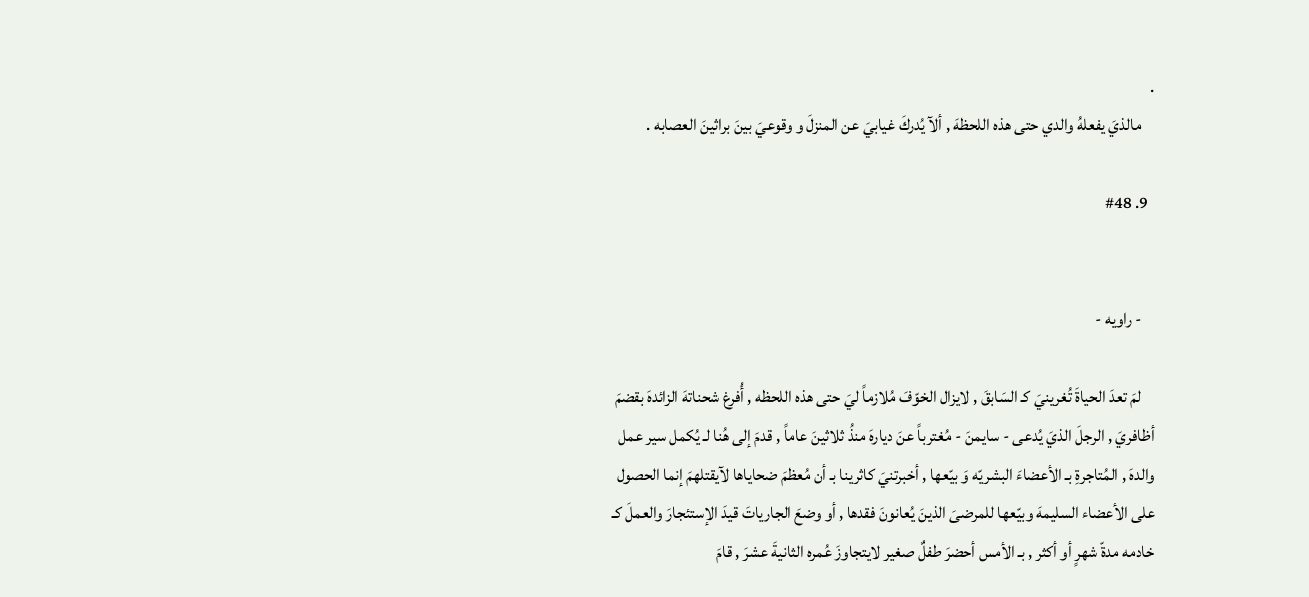.
    مالذيَ يفعلهُ والدي حتى هذه اللحظهَ , ألآ يُدركَ غيابيَ عن المنزلَ و وقوعيَ بينَ براثينَ العصابه .

  9. #48


    - راويه -

    لمَ تعدَ الحياةَ تُغرينيَ كـ السَابقَ , لايزال الخوّفَ مُلازماً ليَ حتى هذه اللحظه , أُفرغ شحناتهَ الزائدهَ بقضمَ أظافريَ , الرجلَ الذيَ يُدعى - سايمنَ - مُغترباً عنَ ديارهَ منذُ ثلاثينَ عاماً , قدمَ إلى هُنا لـ يُكمل سير عمل والدهَ , المُتاجرةِ بـ الأعضاءَ البشريّه وَ بيّعها , أخبرتنيَ كاثرينا بـ أن مُعظمَ ضحاياها لآيقتلهمَ إنما الحصول على الأعضاء السليمهَ وبيّعها للمرضىَ الذينَ يُعانونَ فقدها , أو وضعَ الجارياتَ قيدَ الإستئجارَ والعملَ كـ خادمه مدةّ شهرٍ أو أكثر , بـ الأمس أحضرَ طفلٌ صغير لايتجاوزَ عُمره الثانيةَ عشرَ , قامَ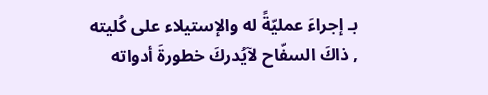بـ إجراءَ عمليّةً له والإستيلاء على كُليته , ذاكَ السفّاح لآيُدركَ خطورةَ أدواته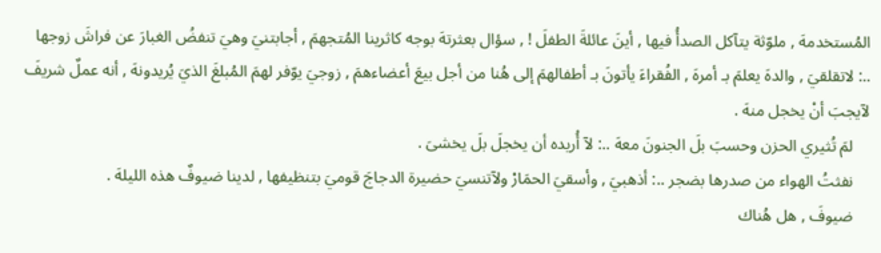المُستخدمهَ , ملوّثة يتآكل الصدأُ فيها , أينَ عائلةَ الطفلَ ! , سؤال بعثرتهَ بوجه كاثرينا المُتجهمَ , أجابتنيَ وهيَ تنفضُ الغبارَ عن فراشَ زوجها ..: لاتقلقيَ , والدهَ يعلمَ بـ أمرهَ , الفُقراءَ يأتونَ بـ أطفالهمَ إلى هُنا من أجل بيعَ أعضاءهمَ , زوجيَ يوّفر لهمَ المُبلغَ الذيَ يُريدونهَ , أنه عملٌ شريفَ لآيجبَ أنْ يخجل منهَ .
    لمَ تُثيري الحزن وحسبَ بلَ الجنونَ معهَ ..: لآ أُريده أن يخجلَ بلَ يخشىَ .
    نفثتُ الهواء من صدرها بضجر ..: أذهبيَ , وأسقيَ الحمَارْ ولآتنسيَ حضيرة الدجاجَ قوميَ بتنظيفها , لدينا ضيوفٌ هذه الليلهَ .
    ضيوفَ , هل هُناك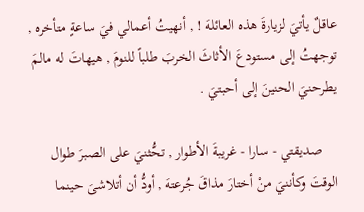عاقلٌ يأتيَ لزيارةَ هذه العائلهَ ! , أنهيتُ أعمالي فيَ ساعةٍ متأخره , توجهتُ إلى مستودعَ الأثاثَ الخربَ طلباً للنومَ , هيهاتَ له مالمَ يطرحنيَ الحنينَ إلى أحبتيَ .

    صديقتي - سارا - غريبةَ الأطوار , تحُّثنيَ على الصبرَ طوال الوقتَ وكأننيَ منْ أختارَ مذاقَ جُرعتهَ , أودُّ أن أتلاشىَ حينما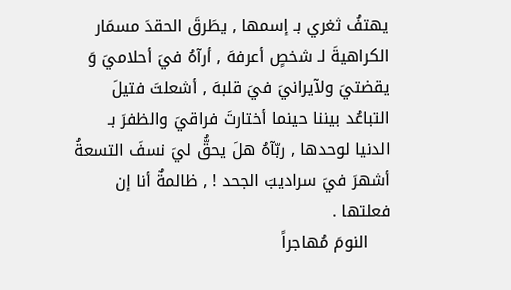يهتفُ ثغري بـ إسمها , يطَرقَ الحقدَ مسمَار الكراهيةَ لـ شخصٍ أعرفهَ , أرآهُ فيَ أحلاميَ وَ يقضتيَ ولآيرانيَ فيَ قلبهَ , أشعلتَ فتيلَ التباعُد بيننا حينما أختارتَ فراقيَ والظفرَ بـ الدنيا لوحدها , ربّآهُ هلَ يحقُّ ليَ نسفَ التسعةُ أشهرَ فيَ سراديبَ الجحد ! , ظالمةٌ أنا إن فعلتها .
    النومَ مُهاجراً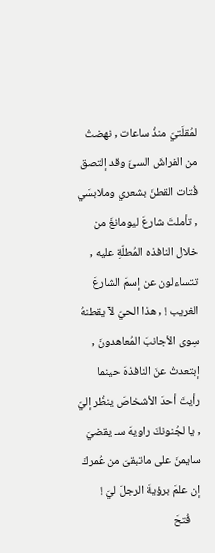لمُقلَتيّ منذُ ساعات , نهضتُ من الفراشَ السئَ وقد إلتصق فُتات القطنَ بشعري وملابسَي , تأملتَ شارعَ ليومانغَ من خلال النافذه المُطلّةِ عليه , تتساءلون عن إسمَ الشارعَ الغريب ! , هذا الحيّ لآ يقطنهُ سِوى الأجانبَ المُعاهدونَ , إبتعدتُ عنَ النافذهَ حينما رأيتَ أحدَ الأشخاصَ ينظُر إليّ , يا لجُنونكَ راويهَ سـ يقضيَ سايمنَ على ماتبقىَ من عُمركَ إن علمَ برؤيةَ الرجلَ ليَ !
    فُتحَ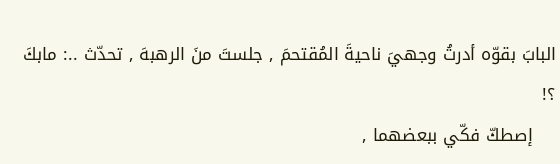البابَ بقوّه أدرتُ وجهيَ ناحيةَ المُقتحمَ , جلستَ منَ الرهبهَ , تحدّث ..: مابكَ ؟!
    إصطكّ فكّي ببعضهما ,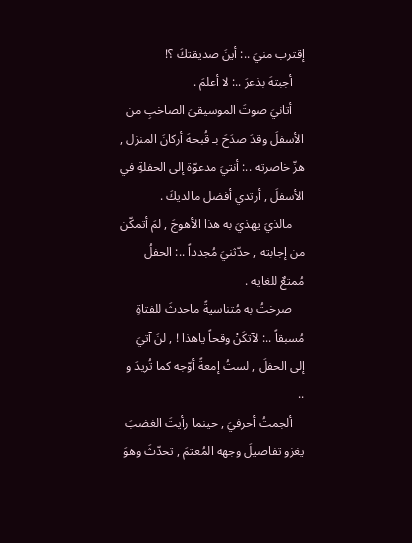إقترب منيَ ..: أينَ صديقتكَ ؟!
    أجبتهَ بذعرَ ..: لا أعلمَ .
    أتانيَ صوتَ الموسيقىَ الصاخبِ من الأسفلَ وقدَ صدَحَ بـ قُبحهَ أركانَ المنزل , هزّ خاصرته ..: أنتيَ مدعوّة إلى الحفلةِ في الأسفلَ , أرتدي أفضل مالديكَ .
    مالذيَ يهذيَ به هذا الأهوجَ , لمَ أتمكّن من إجابته , حدّثنيَ مُجدداً ..: الحفلُ مُمتعٌ للغايه .
    صرختُ به مُتناسيةً ماحدثَ للفتاةِ مُسبقاً ..: لآتكَنْ وقحاً ياهذا ! , لنَ آتيَ إلى الحفلَ , لستُ إمعةً أوّجه كما تُريدَ و ..
    ألجمتُ أحرفيَ , حينما رأيتَ الغضبَ يغزو تفاصيلَ وجهه المُعتمَ , تحدّثَ وهوَ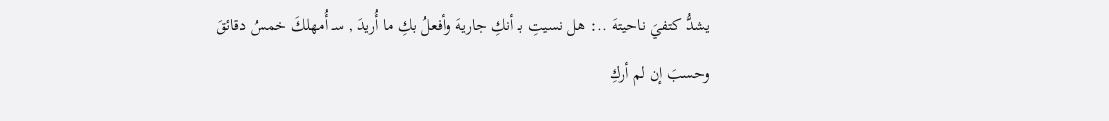يشدُّ كتفيَ ناحيتهَ ..: هل نسيتِ بـ أنكِ جاريهَ وأفعلُ بكِ ما أُريدَ , سـ أُمهلكَ خمسُ دقائقَ وحسبَ إن لم أركِ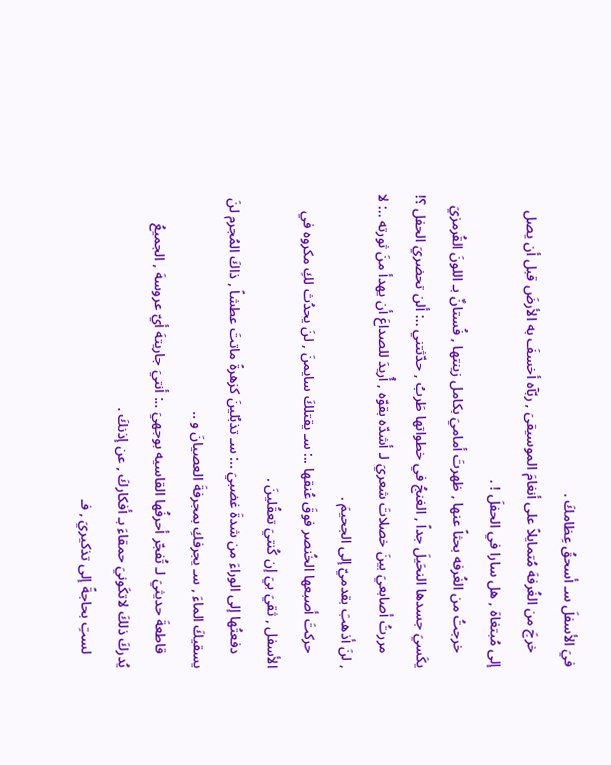فيَ الأسفلَ سـ أسحقُ عِظامكَ .
    خرجَ من الغُرفهَ مُتمايلاً على أنغامَ الموسيقىَ , ربّآه أخسفَ به الأرضَ قبل أن يصل إلى مُبتغاهَ , هل سارا في الحفلَ ! .
    خرجتُ من الغُرفه بحثاً عنها , ظهرتَ أماميَ بكامل زينتها , فُستانٌ بـ اللونَ القُرمزيَ يكَسيَ جسدها النحَيلَ جداً , الغنجُ في خطواتها طَربُ , حدّثتني ..: ألن تحضريَ الحفل ؟!
    مررتُ أصابعيَ بينَ خصلاتَ شعريَ لـ أشدّه بقوّه , أُريدَ للصداعَ أن يهدأ منَ ثورته ..: لا , لنَ أذهبَ بقدميّ إلى الجحيمَ .
    حركتَ أصبعها الخُنصر فوقَ عُنقها ..: سـ يقتلكَ سايمنَ , لنَ يحدُث لكِ مكروه في الأسفل , ثقيَ بيَ إن كُنتيَ تعقُلينَ .
    دفعتُها إلى الوراءَ من شدةَ غضبيَ ..: سـ تذبُلينَ كزهرةً ماتتَ عطشاً , ذاكَ المُجرم لنَ يسقيكَ الماءَ , سـ يجرفكِ بمجرفةَ العصيانَ و ..
    قاطعةَ حديثيَ لـ تُفجّر أحرفُها القاسيه بوجهيَ ..: أنتيَ جاريتهَ أيّ عروسهَ , الجميعُ يُدركَ ذلكَ لاتكَونيَ حمقاءَ بـ أفكاركَ , عن إذنكَ .
    لستِ بحاجةً إلى تذكيريَ , فـ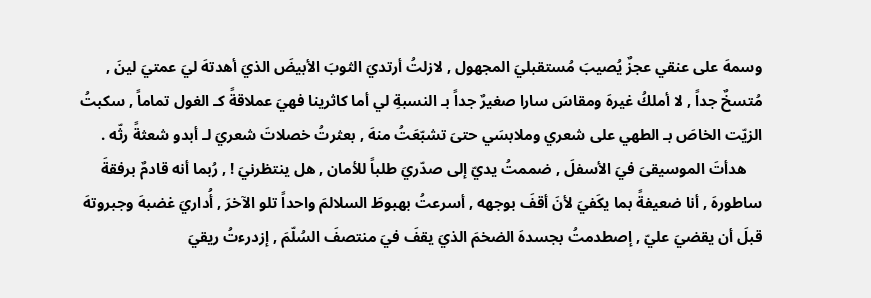وسمهَ على عنقي عجزٌ يُصيبَ مُستقبليَ المجهول , لازلتُ أرتديَ الثوبَ الأبيضَ الذيَ أهدتهَ ليَ عمتيَ لينَ , مُتسخٌ جداً , لا أملكُ غيرهَ ومقاسَ سارا صغيرٌ جداً بـ النسبةِ لي أما كاثرينا فهيَ عملاقةً كـ الغول تماماً , سكبتُ الزيّت الخاصَ بـ الطهي على شعري وملابسَي حتىَ تشبّعَتُ منهَ , بعثرتُ خصلاتَ شعريَ لـ أبدو شعثةً رثّه .
    هدأتَ الموسيقىَ فيَ الأسفلَ , ضممتُ يديّ إلى صدّريَ طلباً للأمان , هل ينتظرنيَ ! , رُبما أنه قادمٌ برفقةَ ساطورهَ , أنا ضعيفةً بما يكَفيَ لأنَ أقفَ بوجهه , أسرعتُ بهبوطَ السلالمَ واحداً تلو الآخرَ , أُداريَ غضبهَ وجبروتهَ قبلَ أن يقضيَ عليّ , إصطدمتُ بجسدهَ الضخمَ الذيَ يقفَ فيَ منتصفَ السُلّمَ , إزدرءتُ ريقيَ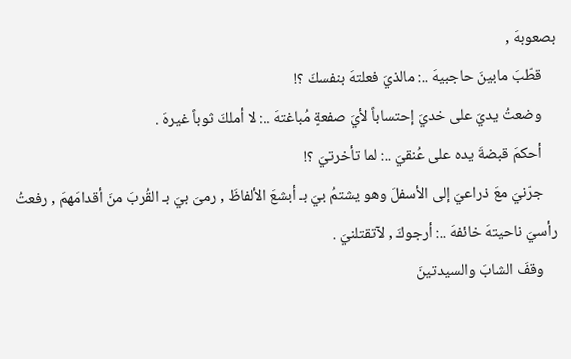بصعوبهَ ,
    قطّبَ مابينَ حاجبيهَ ..: مالذيَ فعلتهَ بنفسكَ ؟!
    وضعتُ يديَ على خديَ إحتساباً لأيَ صفعةٍ مُباغتهَ ..: لا أملكَ ثوباً غيرهَ .
    أحكمَ قبضةَ يده على عُنقيَ ..: لما تأخرتيَ ؟!
    جرّنيَ معَ ذراعيَ إلى الأسفلَ وهو يشتمُ بيَ بـ أبشعَ الألفاظَ , رمىَ بيَ بـ القُربَ منَ أقدامَهمَ , رفعتُ رأسيَ ناحيتهَ خائفهَ ..: أرجوكَ , لآتقتلنيَ .
    وقفَ الشابَ والسيدتينَ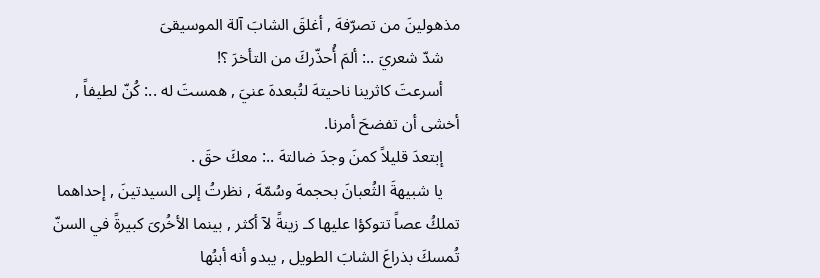مذهولينَ من تصرّفهَ , أغلقَ الشابَ آلة الموسيقىَ
    شدّ شعريَ ..: ألمَ أُحذّركَ من التأخرَ ؟!
    أسرعتَ كاثرينا ناحيتهَ لتُبعدهَ عنيَ , همستَ له ..: كُنّ لطيفاً , أخشى أن تفضحَ أمرنا.
    إبتعدَ قليلاً كمنَ وجدَ ضالتهَ ..: معكَ حقَ .
    يا شبيهةَ الثُعبانَ بحجمهَ وسُمّهَ , نظرتُ إلى السيدتينَ , إحداهما تملكُ عصاً تتوكؤا عليها كـ زينةً لآ أكثر , بينما الأخُرىَ كبيرةً في السنّ تُمسكَ بذراعَ الشابَ الطويل , يبدو أنه أبنُها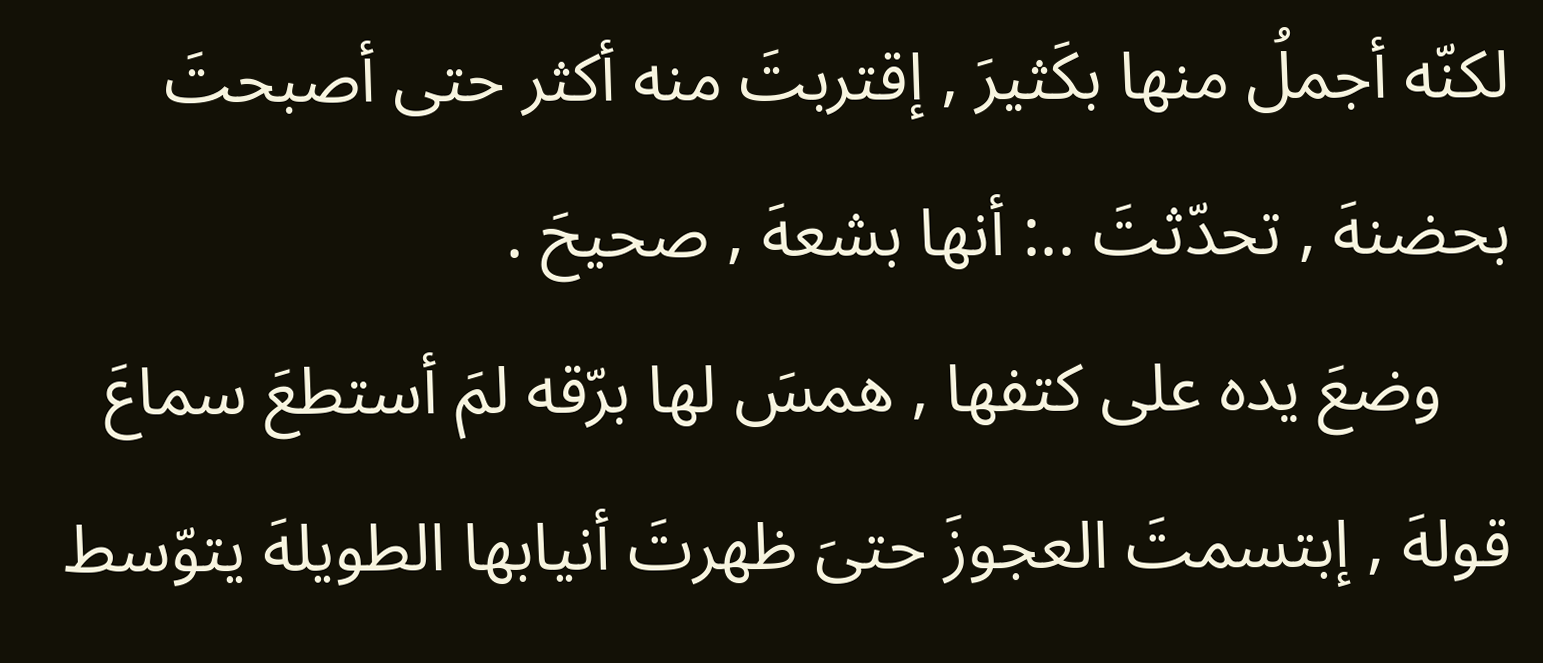لكنّه أجملُ منها بكَثيرَ , إقتربتَ منه أكثر حتى أصبحتَ بحضنهَ , تحدّثتَ ..: أنها بشعهَ , صحيحَ .
    وضعَ يده على كتفها , همسَ لها برّقه لمَ أستطعَ سماعَ قولهَ , إبتسمتَ العجوزَ حتىَ ظهرتَ أنيابها الطويلهَ يتوّسط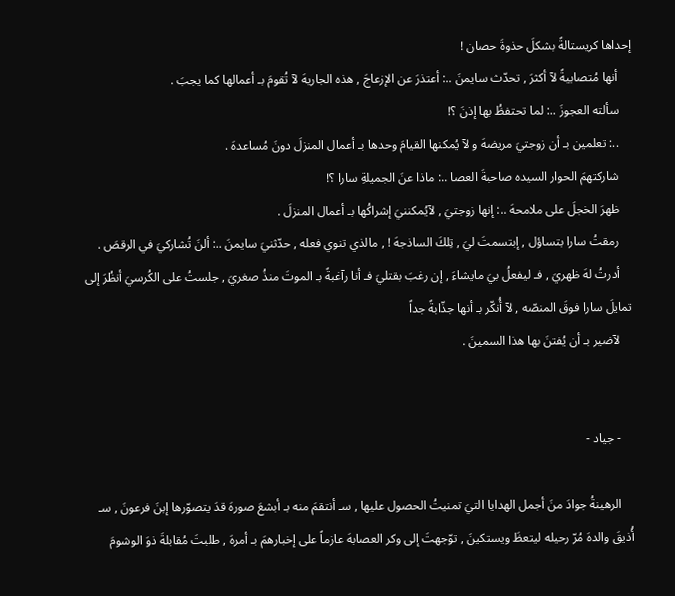إحداها كريستالةً بشكلَ حذوةَ حصان !
    أنها مُتصابيةً لآ أكثرَ , تحدّث سايمنَ ..: أعتذرَ عن الإزعاجَ , هذه الجاريهَ لآ تُقومَ بـ أعمالها كما يجبَ .
    سألته العجوزَ ..: لما تحتفظُ بها إذنَ ؟!
    ..: تعلمين بـ أن زوجتيَ مريضهَ و لآ يُمكنها القيامَ وحدها بـ أعمال المنزلَ دونَ مُساعدهَ .
    شاركتهمَ الحوار السيده صاحبةَ العصا ..: ماذا عنَ الجميلةِ سارا ؟!
    ظهرَ الخجلَ على ملامحهَ ..: إنها زوجتيَ , لآيُمكننيَ إشراكُها بـ أعمال المنزلَ .
    رمقتُ سارا بتساؤل , إبتسمتَ ليَ , تِلكَ الساذجهَ ! , مالذي تنوي فعله , حدّثنيَ سايمنَ ..: ألنَ تُشاركيَ في الرقصَ .
    أدرتُ لهَ ظهريَ , فـ ليفعلُ بيَ مايشاءَ , إن رغبَ بقتليَ فـ أنا رآغبةً بـ الموتَ منذُ صغريَ , جلستُ على الكُرسيَ أنظُرَ إلى تمايلَ سارا فوقَ المنصّه , لآ أُنكّر بـ أنها جذّابةً جداً
    لآضير بـ أن يُفتنَ بها هذا السمينَ .


    - جياد -

    الرهينةُ جوادَ منَ أجمل الهدايا التيَ تمنيتُ الحصول عليها , سـ أنتقمَ منه بـ أبشعَ صورهَ قدَ يتصوّرها إبنَ فرعونَ , سـ أُذيقَ والدهَ مُرّ رحيله ليتعظَ ويستكينَ , توّجهتَ إلى وكر العصابهَ عازماً على إخبارهمَ بـ أمرهَ , طلبتَ مُقابلةَ ذوَ الوشومَ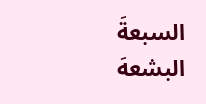السبعةَ البشعهَ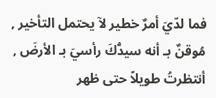فما لدّيَ أمرٌ خطير لآ يحتمل التأخير , مُوقنٌ بـ أنه سيدُّكَ رأسيَ بـ الأرضَ , أنتظرتُ طويلاً حتى ظهر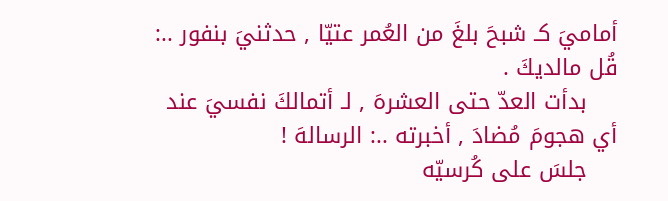أماميَ كـ شبحَ بلغَ من العُمر عتيّا , حدثنيَ بنفور ..: قُل مالديكَ .
    بدأت العدّ حتى العشرهَ , لـ أتمالكَ نفسيَ عند أي هجومَ مُضادَ , أخبرته ..: الرسالهَ !
    جلسَ على كُرسيّه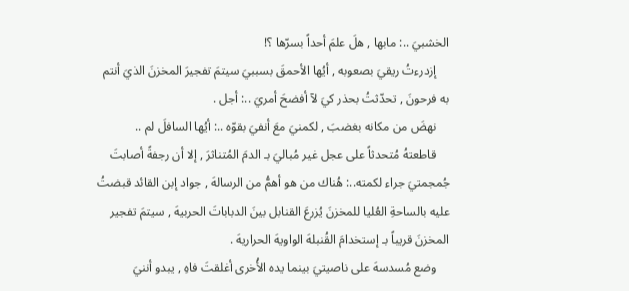الخشبيَ ..: مابها , هلَ علمَ أحداً بسرّها ؟!
    إزدرءتُ ريقيَ بصعوبه , أيُها الأحمقَ بسببيَ سيتمَ تفجيرَ المخزنَ الذيَ أنتم به فرحونَ , تحدّثتُ بحذر كيَ لآ أفضحَ أمريَ ..: أجل .
    نهضَ من مكانه بغضبَ , لكمنيَ معَ أنفيَ بقوّه ..: أيُها السافلَ لم ..
    قاطعتهُ مُتحدثاً على عجل غير مُباليَ بـ الدمَ المُتناثرَ , إلا أن رجفةً أصابتَ جُمجمتيَ جراء لكمته..: هُناك من هو أهمُّ من الرسالهَ , جواد إبن القائد قبضتُ عليه بالساحةِ العُليا للمخزنَ يُزرعَ القنابل بينَ الدباباتَ الحربيهَ , سيتمَ تفجير المخزنَ قريباً بـ إستخدامَ القُنبلهَ الواويهَ الحراريهَ .
    وضع مُسدسهَ على ناصيتيَ بينما يده الأُخرى أغلقتَ فاهِ , يبدو أننيَ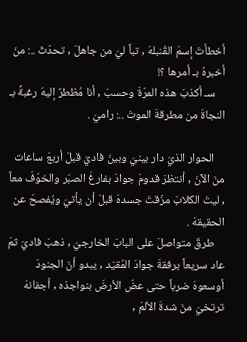أخطأتَ إسمَ القُنبلهَ , تباً ليَ من جاهلَ , تحدّثَ ..: منَ أخبرهُ بـ أمرها ؟!
    سـ أكذبَ هذه المرّةَ وحسبَ , أنا مُظطرٌ إليهَ رغبةً بـ النجاةَ من مطرقةَ الموتَ ..: راميَ .

    الحوار الذيَ دار بينيَ وبينَ فاديَ قبلَ أربعَ ساعات منَ الآنَ , أنتظرَ قدومَ جوادَ بفارغَ الصبّر والخوّفَ معاً , ليتَ الكلابَ مزّقتَ جسدهَ قبلَ أن يأتيَ ويُفصحَ عن الحقيقهَ .
    طرقٌ متواصلَ على البابَ الخارجيَ , ذهبَ فاديَ ثمَ عاد سريعاً برفقةَ جوادَ المُقيّد , يبدو أنَ الجنودَ أوسعوهَ ضرباً حتى عضّ الأرضَ بنواجذه , أجفانهَ ترتخيَ منَ شدةَ الألمَ ,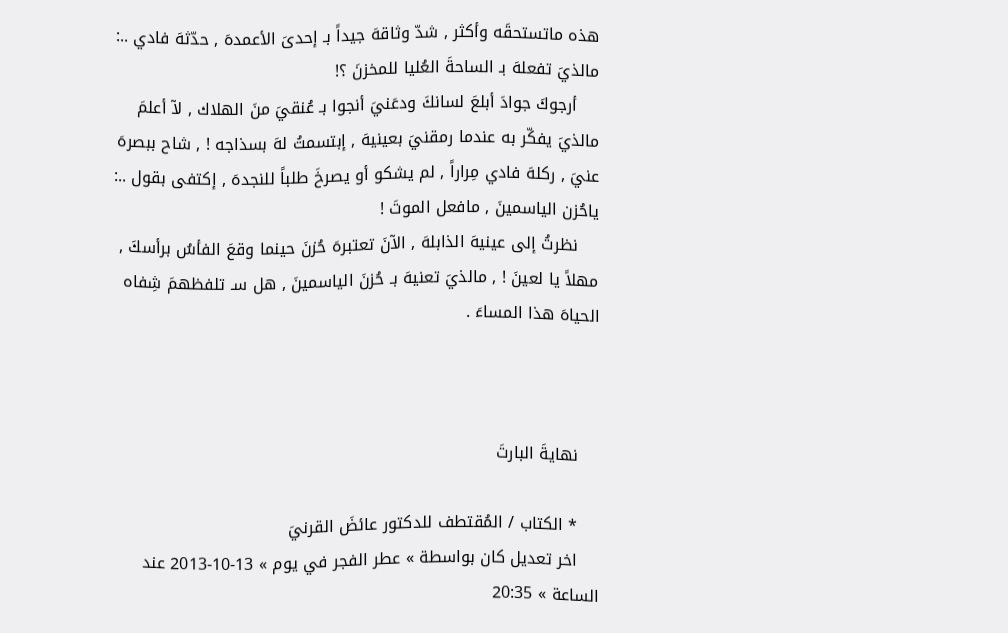هذه ماتستحقَه وأكثر , شدّ وثاقهَ جيداً بـ إحدىَ الأعمدهَ , حدّثهَ فادي ..: مالذيَ تفعلهَ بـ الساحةَ العُليا للمخزنَ ؟!
    أرجوكَ جوادَ أبلعَ لسانكَ ودعَنيَ أنجوا بـ عُنقيَ منَ الهلاك , لآ أعلمَ مالذيَ يفكّر به عندما رمقنيَ بعينيهَ , إبتسمتُ لهَ بسذاجه ! , شاح ببصرهَ عنيَ , ركلهَ فادي مِراراً , لم يشكو أو يصرخَ طلباً للنجدهَ , إكتفى بقول ..: ياحُزن الياسمينَ , مافعل الموتَ !
    نظرتُ إلى عينيهَ الذابلهَ , الآنَ تعتبرهَ حُزنَ حينما وقعَ الفأسُ برأسكَ , مهلاً يا لعينَ ! , مالذيَ تعنيهَ بـ حُزنَ الياسمينَ , هل سـ تلفظهمَ شِفاه الحياهَ هذا المساءَ .



    نهايةَ البارتَ

    * الكتاب / المُقتطف للدكتور عائضَ القرنيَ
    اخر تعديل كان بواسطة » عطر الفجر في يوم » 13-10-2013 عند الساعة » 20:35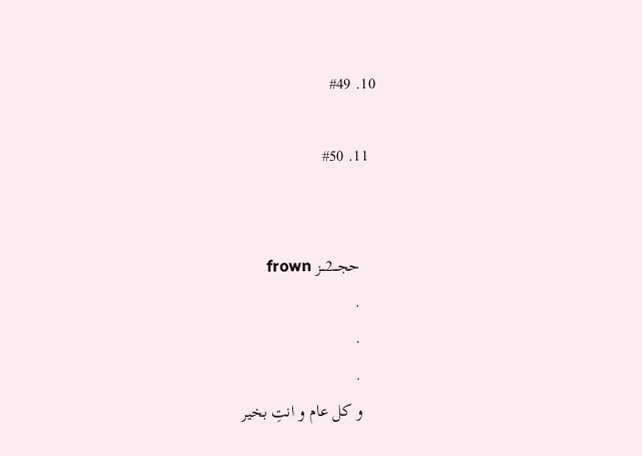10. #49

  11. #50


    حجـــ2ـــز frown
    .
    .
    .
    و كل عام و انتِ بخير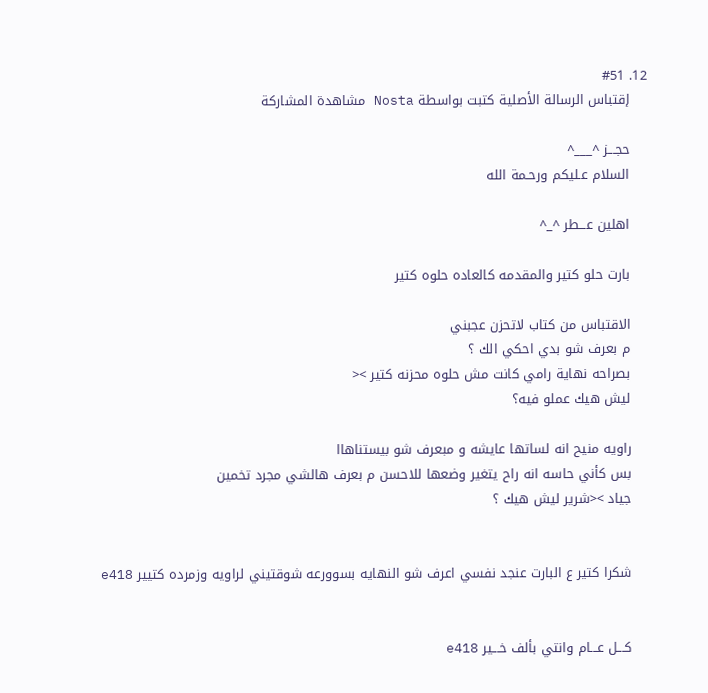12. #51
    إقتباس الرسالة الأصلية كتبت بواسطة Nosta مشاهدة المشاركة

    حجـــز ^___^
    السلام عـليكم ورحـمة الله

    اهلين عـــطر ^_^

    بارت حلو كتير والمقدمه كالعاده حلوه كتير

    الاقتباس من كتاب لاتحزن عجبني
    م بعرف شو بدي احكي الك ؟
    بصراحه نهاية رامي كانت مش حلوه محزنه كتير ><
    ليش هيك عملو فيه؟

    راويه منيح انه لساتها عايشه و مبعرف شو بيستناهاا
    بس كأني حاسه انه راح يتغير وضعها للاحسن م بعرف هالشي مجرد تخمين
    جياد ><شرير ليش هيك ؟


    شكرا كتير ع البارت عنجد نفسي اعرف شو النهايه بسوورعه شوقتيني لراويه وزمرده كتيير e418


    كـــل عـــام وانتي بألف خـــير e418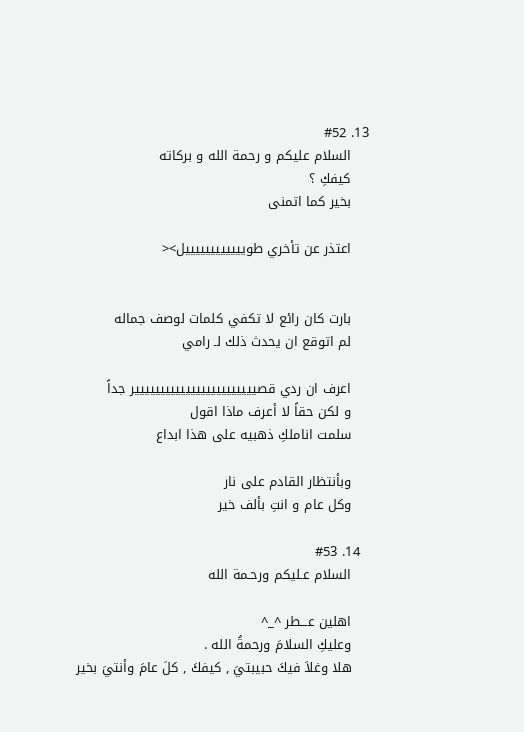13. #52
    السلام عليكم و رحمة الله و بركاته
    كيفكِ ؟
    بخير كما اتمنى

    اعتذر عن تأخري طوييييييييييييل><


    بارت كان رائع لا تكفي كلمات لوصف جماله
    لم اتوقع ان يحدث ذلك لـ رامي

    اعرف ان ردي قصيييييييييييييييييييييييير جداً
    و لكن حقاً لا أعرف ماذا اقول
    سلمت اناملكِ ذهبيه على هذا ابداع

    وبأنتظار القادم على نار
    وكل عام و انتِ بألف خير

  14. #53
    السلام عـليكم ورحـمة الله

    اهلين عـــطر ^_^
    وعليكِ السلامَ ورحمةُ الله .
    هلا وغلاَ فيكَ حبيبتيَ , كيفكَ , كلَ عامَ وأنتيَ بخير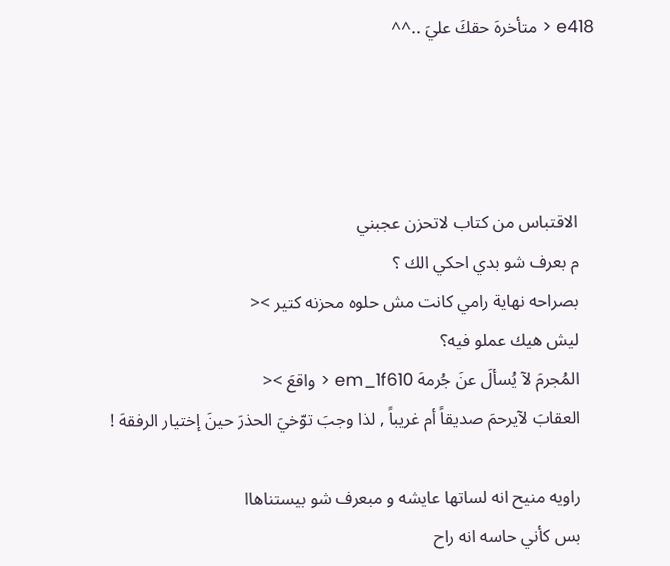e418 < متأخرهَ حقكَ عليَ ..^^




    الاقتباس من كتاب لاتحزن عجبني
    م بعرف شو بدي احكي الك ؟
    بصراحه نهاية رامي كانت مش حلوه محزنه كتير ><
    ليش هيك عملو فيه؟
    المُجرمَ لآ يُسألَ عنَ جُرمهَ em_1f610 < واقعَ ><
    العقابَ لآيرحمَ صديقاً أم غريباً , لذا وجبَ توّخيَ الحذرَ حينَ إختيار الرفقهَ !

    راويه منيح انه لساتها عايشه و مبعرف شو بيستناهاا
    بس كأني حاسه انه راح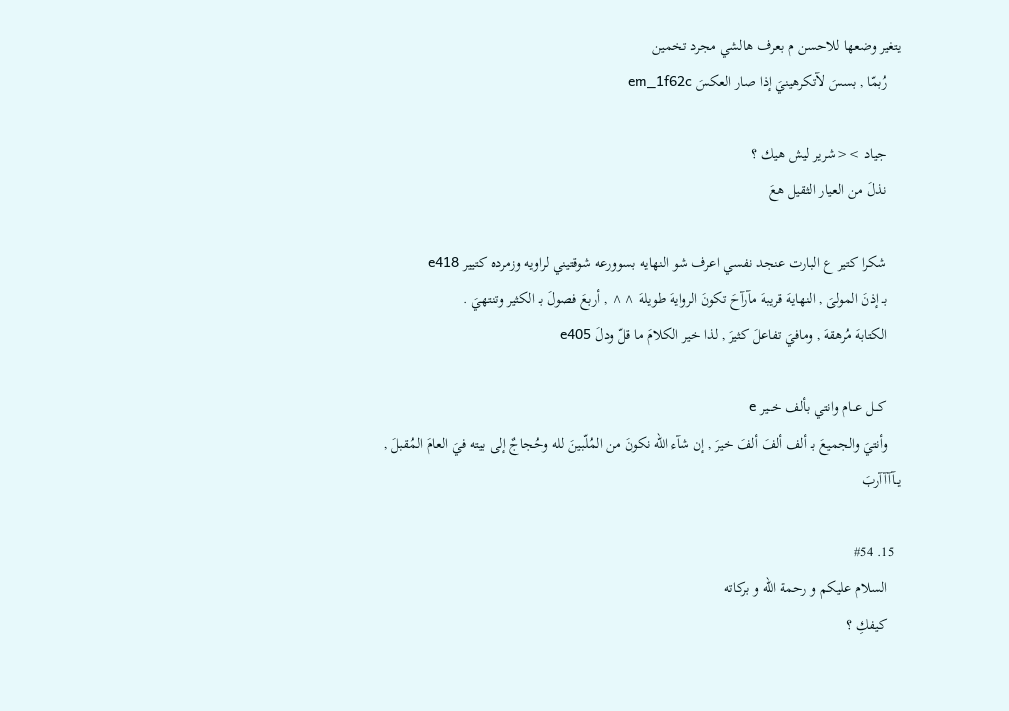يتغير وضعها للاحسن م بعرف هالشي مجرد تخمين
    رُبمّا , بسسَ لآتكرهينيَ إذا صار العكسَ em_1f62c

    جياد ><شرير ليش هيك ؟
    نذلَ من العيار الثقيل هعَ

    شكرا كتير ع البارت عنجد نفسي اعرف شو النهايه بسوورعه شوقتيني لراويه وزمرده كتيير e418
    بـ إذنَ المولىَ , النهايهَ قريبهَ مآرآحَ تكونَ الروايهَ طويلهَ ^^ , أربعَ فصولَ بـ الكثير وتنتهيَ .
    الكتابهَ مُرهقهَ , ومافيَ تفاعلَ كثيرَ , لذا خير الكلامَ ما قلّ ودلَ e405

    كـــل عـــام وانتي بألف خـــير e
    وأنتيَ والجميعَ بـ ألف ألفَ ألفَ خيرَ , إن شآء الله نكونَ من المُلّبينَ لله وحُجاجٌ إلى بيته فيَ العامَ المُقبلَ , يــآآآآربَ

  15. #54
    السلام عليكم و رحمة الله و بركاته
    كيفكِ ؟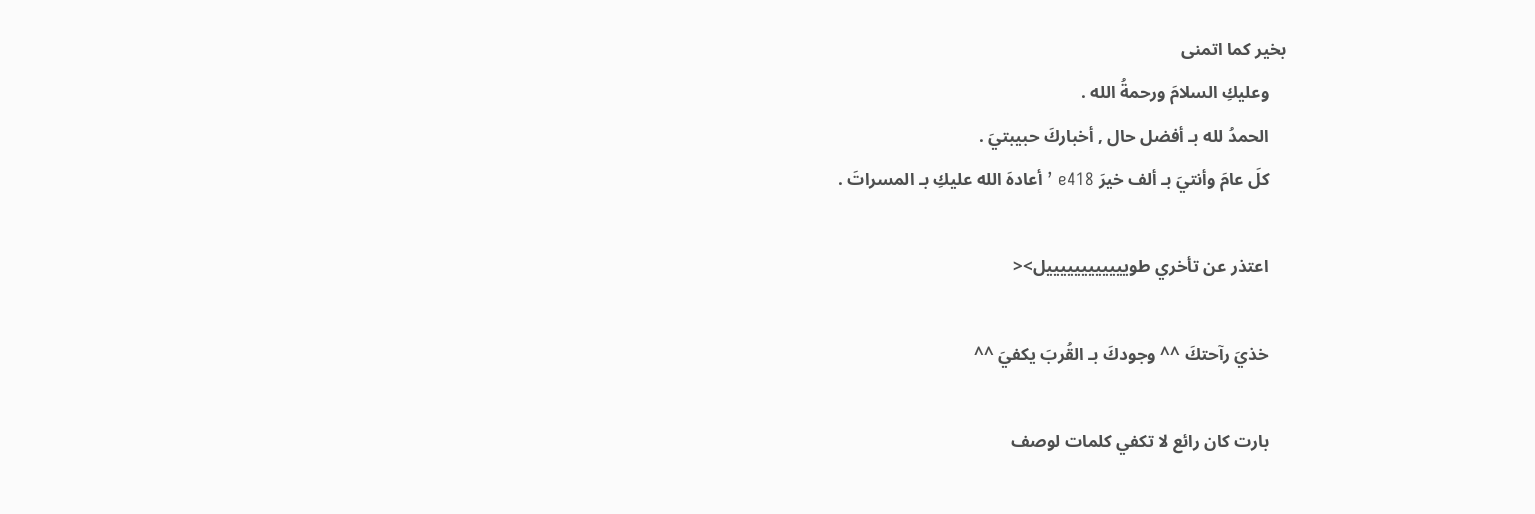بخير كما اتمنى
    وعليكِ السلامَ ورحمةُ الله .
    الحمدُ لله بـ أفضل حال , أخباركَ حبيبتيَ .
    كلَ عامَ وأنتيَ بـ ألف خيرَ e418 ’ أعادهَ الله عليكِ بـ المسراتَ .

    اعتذر عن تأخري طوييييييييييييل><

    خذيَ رآحتكَ ^^ وجودكَ بـ القُربَ يكفيَ ^^

    بارت كان رائع لا تكفي كلمات لوصف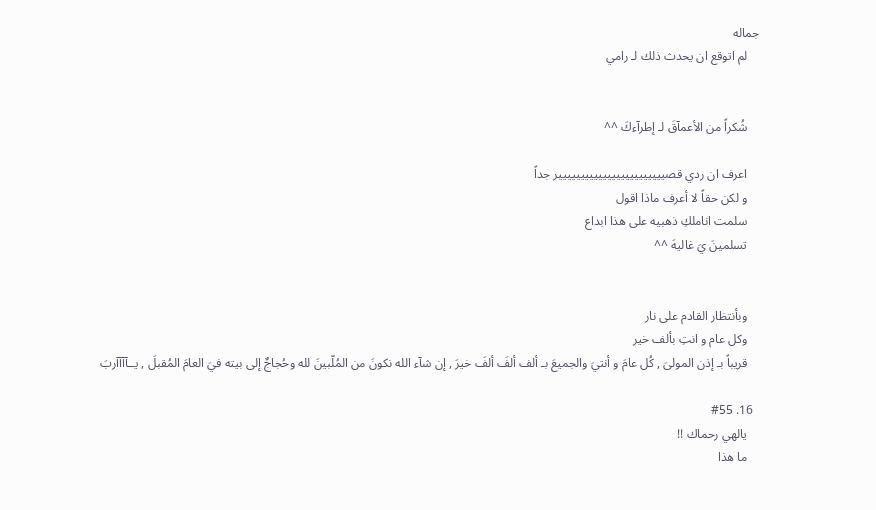جماله
    لم اتوقع ان يحدث ذلك لـ رامي


    شُكراً من الأعمآقَ لـ إطرآءكَ ^^

    اعرف ان ردي قصيييييييييييييييييييييييير جداً
    و لكن حقاً لا أعرف ماذا اقول
    سلمت اناملكِ ذهبيه على هذا ابداع
    تسلمينَ يَ غاليهَ ^^


    وبأنتظار القادم على نار
    وكل عام و انتِ بألف خير
    قريباً بـ إذن المولىَ , كُل عامَ و أنتيَ والجميعَ بـ ألف ألفَ ألفَ خيرَ , إن شآء الله نكونَ من المُلّبينَ لله وحُجاجٌ إلى بيته فيَ العامَ المُقبلَ , يــآآآآربَ

  16. #55
    يالهي رحماك !!
    ما هذا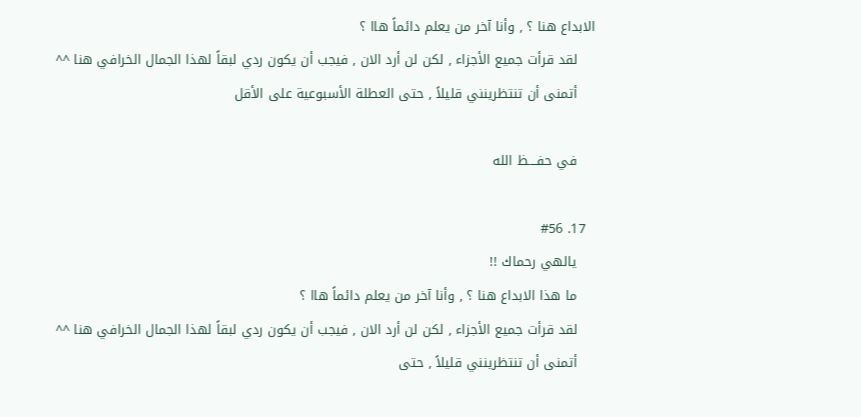الابداع هنا ؟ , وأنا آخر من يعلم دائماً هاا ؟
    لقد قرأت جميع الأجزاء , لكن لن أرد الان , فيجب أن يكون ردي لبقاً لهذا الجمال الخرافي هنا ^^
    أتمنى أن تنتظرينني قليلاً , حتى العطلة الأسبوعية على الأقل

    في حفــــظ الله

  17. #56
    يالهي رحماك !!
    ما هذا الابداع هنا ؟ , وأنا آخر من يعلم دائماً هاا ؟
    لقد قرأت جميع الأجزاء , لكن لن أرد الان , فيجب أن يكون ردي لبقاً لهذا الجمال الخرافي هنا ^^
    أتمنى أن تنتظرينني قليلاً , حتى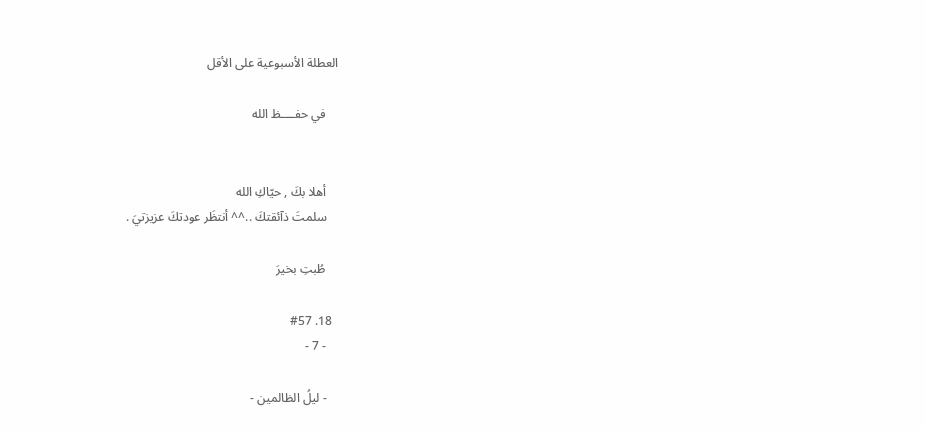العطلة الأسبوعية على الأقل

    في حفــــظ الله


    أهلا بكَ , حيّاكِ الله
    سلمتَ ذآئقتكَ ..^^ أنتظَر عودتكَ عزيزتيَ .

    طُبتِ بخيرَ

  18. #57
    - 7 -

    - ليلُ الظالمين -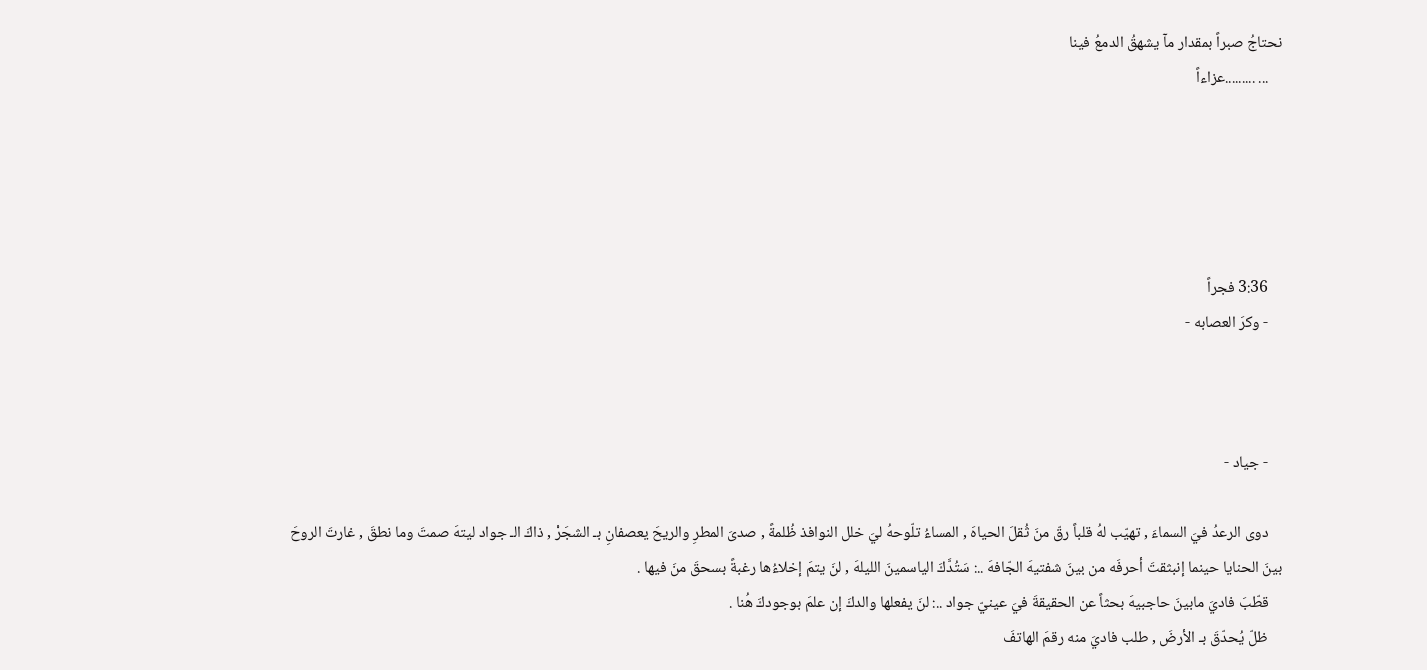نحتاجُ صبراً بمقدار مآ يشهقُ الدمعُ فينا
    ... .........عزاءاً





    3:36 فجراً
    - وكرَ العصابه -



    - جياد -

    دوى الرعدُ فيَ السماءَ , تهيّب لهُ قلباً رقّ منَ ثُقلَ الحياهَ , المساءُ تلّوحهُ ليَ خلل النوافذ ظُلمةً , صدىَ المطرِ والريحَ يعصفانِ بـ الشجَرْ , ذاكَ الـ جواد ليتهَ صمتَ وما نطقَ , غارتَ الروحَ بينَ الحنايا حينما إنبثقتَ أحرفَه من بينَ شفتيهَ الجّافهَ ..: سَتُدَّكَ الياسمينَ الليلهَ , لنَ يتمَ إخلاءُها رغبةً بسحقَ منَ فيها .
    قطّبَ فاديَ مابينَ حاجبيهَ بحثاً عن الحقيقةَ فيَ عينيّ جواد ..: لنَ يفعلها والدكَ إن علمَ بوجودكَ هُنا .
    ظلّ يُحدّقَ بـ الأرضَ , طلب فاديَ منه رقمَ الهاتفَ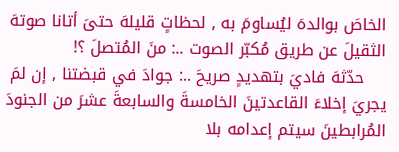الخاصَ بوالدهَ ليُساومَ به , لحظاتٍ قليلهَ حتىَ أتانا صوتهَ الثقيلَ عن طريق مُكبّر الصوت ..: منَ المُتصلَ ؟!
    حدّثهَ فاديَ بتهديدٍ صريحَ ..: جوادَ في قبضتنا , إن لمَ يجريَ إخلاءَ القاعدتينَ الخامسةَ والسابعةَ عشرَ من الجنودَ المُرابطينَ سيتم إعدامه بلا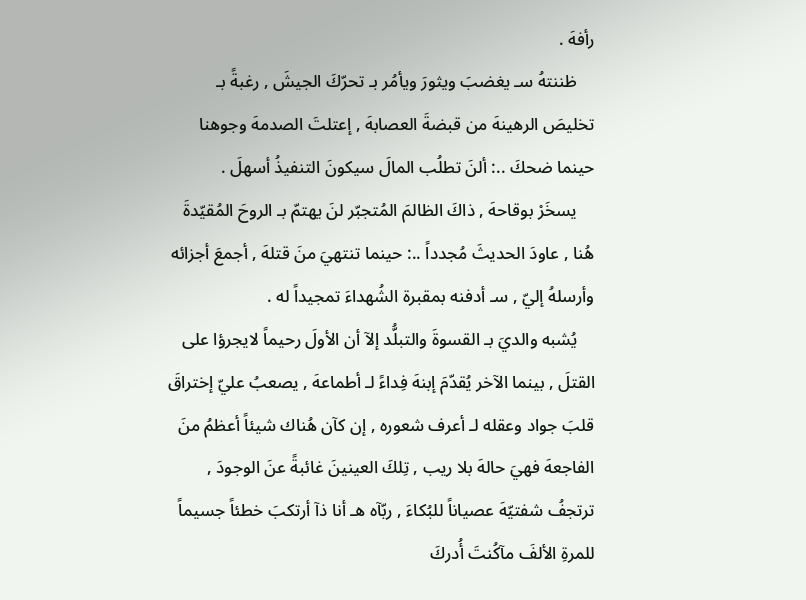رأفهَ .
    ظننتهُ سـ يغضبَ ويثورَ ويأمُر بـ تحرّكَ الجيشَ , رغبةً بـ تخليصَ الرهينهَ من قبضةَ العصابهَ , إعتلتَ الصدمهَ وجوهنا حينما ضحكَ ..: ألنَ تطلُب المالَ سيكونَ التنفيذُ أسهلَ .
    يسخَرْ بوقاحهَ , ذاكَ الظالمَ المُتجبّر لنَ يهتمّ بـ الروحَ المُقيّدةَ هُنا , عاودَ الحديثَ مُجدداً ..: حينما تنتهيَ منَ قتلهَ , أجمعَ أجزائه وأرسلهُ إليّ , سـ أدفنه بمقبرة الشُهداءَ تمجيداً له .
    يُشبه والديَ بـ القسوةَ والتبلُّد إلآ أن الأولَ رحيماً لايجرؤا على القتلَ , بينما الآخر يُقدّمَ إبنهَ فِداءً لـ أطماعهَ , يصعبُ عليّ إختراقَ قلبَ جواد وعقله لـ أعرف شعوره , إن كآن هُناك شيئاً أعظمُ منَ الفاجعهَ فهيَ حالهَ بلا ريب , تِلكَ العينينَ غائبةً عنَ الوجودَ , ترتجفُ شفتيّهَ عصياناً للبُكاءَ , ربّآه هـ أنا ذآ أرتكبَ خطئاً جسيماً للمرةِ الألفَ مآكُنتَ أُدركَ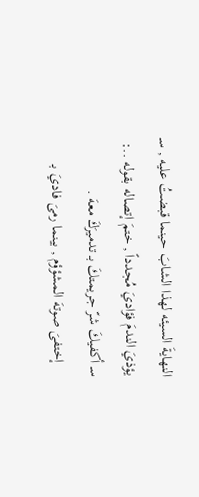النهايةَ السيئه لهذا الشابَ حينما قبضتُ عليه , سـ يؤذيَ الندمَ فؤاديَ مُجدداً , ختمَ إتصاله بقوله ..: سـ أكفيكَ شرّ جريمتكَ بـ تدميرَكَ معهَ .
    إختفىَ صوتهَ المشؤؤم , بينما رمىَ فاديَ بـ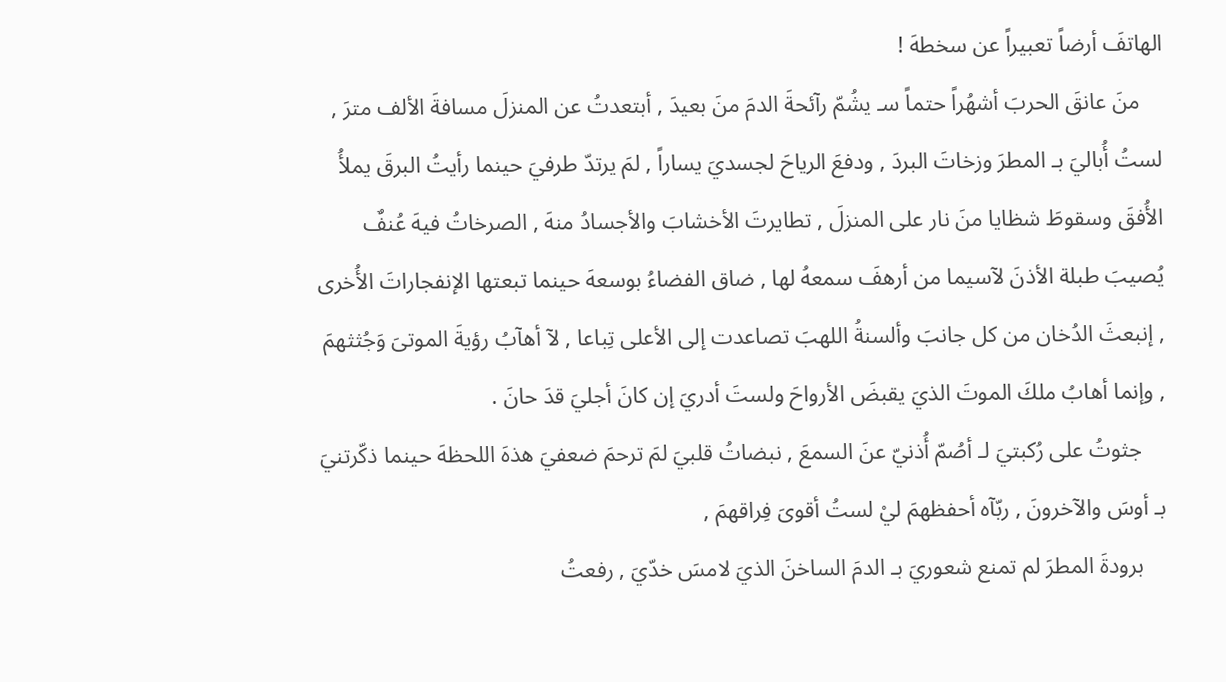الهاتفَ أرضاً تعبيراً عن سخطهَ !
    منَ عانقَ الحربَ أشهُراً حتماً سـ يشُمّ رآئحةَ الدمَ منَ بعيدَ , أبتعدتُ عن المنزلَ مسافةَ الألف مترَ , لستُ أُباليَ بـ المطرَ وزخاتَ البردَ , ودفعَ الرياحَ لجسديَ يساراً , لمَ يرتدّ طرفيَ حينما رأيتُ البرقَ يملأُ الأُفقَ وسقوطَ شظايا منَ نار على المنزلَ , تطايرتَ الأخشابَ والأجسادُ منهَ , الصرخاتُ فيهَ عُنفٌ يُصيبَ طبلة الأذنَ لآسيما من أرهفَ سمعهُ لها , ضاق الفضاءُ بوسعهَ حينما تبعتها الإنفجاراتَ الأُخرى , إنبعثَ الدُخان من كل جانبَ وألسنةُ اللهبَ تصاعدت إلى الأعلى تِباعا , لآ أهآبُ رؤيةَ الموتىَ وَجُثثهمَ , وإنما أهابُ ملكَ الموتَ الذيَ يقبضَ الأرواحَ ولستَ أدريَ إن كانَ أجليَ قدَ حانَ .
    جثوتُ على رُكبتيَ لـ أصُمّ أُذنيّ عنَ السمعَ , نبضاتُ قلبيَ لمَ ترحمَ ضعفيَ هذهَ اللحظهَ حينما ذكّرتنيَ بـ أوسَ والآخرونَ , ربّآه أحفظهمَ ليْ لستُ أقوىَ فِراقهمَ ,
    برودةَ المطرَ لم تمنع شعوريَ بـ الدمَ الساخنَ الذيَ لامسَ خدّيَ , رفعتُ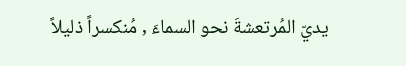يديّ المُرتعشةَ نحو السماءَ , مُنكسراً ذليلاً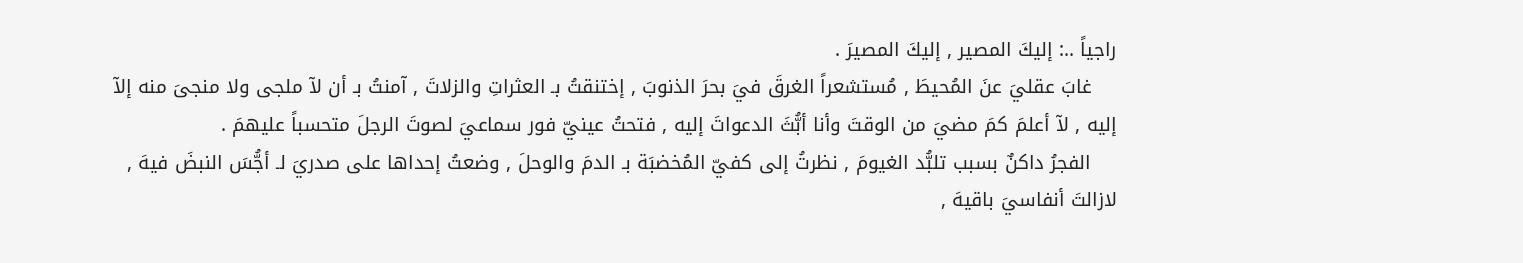راجياً ..: إليكَ المصير , إليكَ المصيرَ .
    غابَ عقليَ عنَ المُحيطَ , مُستشعراً الغرقَ فيَ بحرَ الذنوبَ , إختنقتُ بـ العثراتِ والزلاتَ , آمنتُ بـ أن لآ ملجى ولا منجىَ منه إلآ إليه , لآ أعلمَ كمَ مضيَ من الوقتَ وأنا أبُّثَ الدعواتَ إليه , فتحتُ عينيّ فور سماعيَ لصوتَ الرجلَ متحسباً عليهمَ .
    الفجرُ داكنٌ بسبب تلبُّد الغيومَ , نظرتُ إلى كفيّ المُخضبَة بـ الدمَ والوحلَ , وضعتُ إحداها على صدريَ لـ أجُّسَ النبضَ فيهَ , لازالتَ أنفاسيَ باقيهَ ,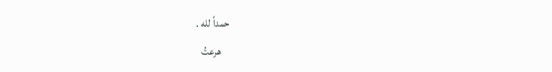حمداً لله .
    هرعتُ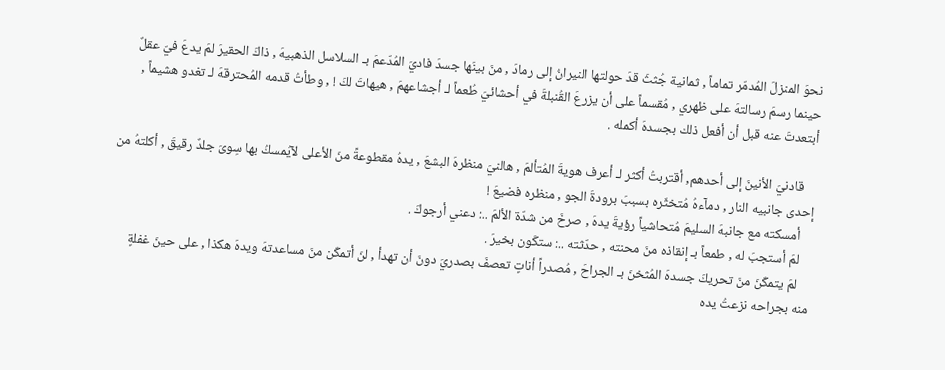نحوَ المنزلَ المُدمّر تماماً , ثمانية جُثثَ قدَ حولتها النيرانُ إلى رمادَ , منَ بينَها جسدَ فاديَ المُدّعمَ بـ السلاسل الذهبيهَ , ذاكَ الحقيرَ لمَ يدعَ فيّ عقلٌ حينما رسمَ رسالتهَ على ظهري , مُقسماً على أن يزرعَ القُنبلةَ في أحشائيَ طُعماً لـ أجشاعهمَ , هيهاتَ لكَ ! , وطأتُ قدمه المُحترقهَ لـ تغدو هشيماً , أبتعدتَ عنه قبل أن أفعل ذلك بجسدهَ أكمله .

    قادنيَ الأنينَ إلى أحدهم, أقتربتُ أكثر لـ أعرف هويةَ المُتألمَ , هالنيَ منظرهَ البشعَ , يدهُ مقطوعةً منَ الأعلى لآيُمسكُ بها سِوىَ جلدٌ رقيقَ , أكلتهُ من إحدى جانبيه النار , دمآءهُ مُتخثّره بسببَ برودةَ الجو , منظره فضيعَ !
    أمسكته مع جانبهَ السليمَ مُتحاشياً رؤيةَ يدهَ , صرخَ من شدّة الألمَ ..: دعني أرجوكَ .
    لمَ أستجبَ له , طمعاً بـ إنقاذه منَ محنته , حدّثته ..: ستكَون بخيرَ .
    لمَ يتمكّنَ منَ تحريكَ جسدهَ المُثخنَ بـ الجراحَ , مُصدراً أناتٍ تعصفَ بصدريَ دونَ أن تهدأ , لنَ أتمكّن منَ مساعدتهَ ويدهَ هكذا , على حينَ غفلةٍ منه بجراحه نزعتُ يده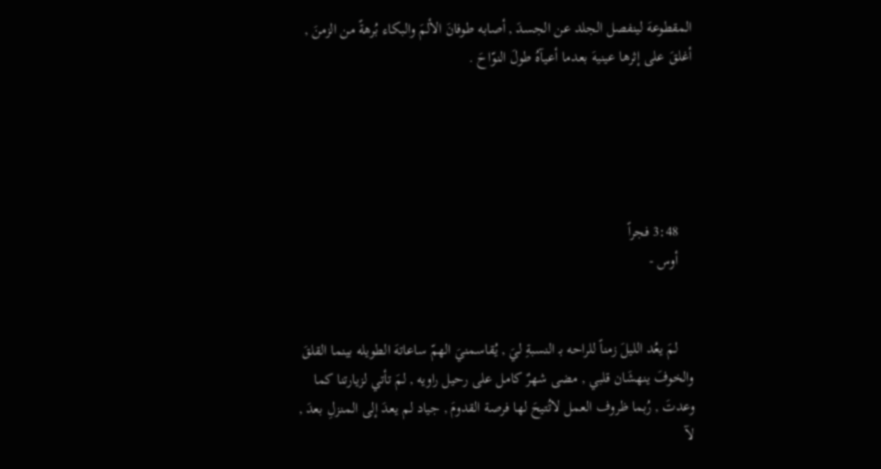المقطوعهَ لينفصل الجلد عن الجسدَ , أصابه طوفانَ الألمَ والبكاء بُرهةً من الزمنَ , أغلقَ على إثرها عينيهَ بعدما أعيآهُ طولَ النوّاحَ .





    3:48 فجراً
    أوس -


    لمَ يعُد الليلَ زمناً للراحه بـ النسبةِ ليَ , يُقاسمنيَ الهمّ ساعاتهَ الطويله بينما القلقَ والخوفَ ينهشَان قلبي , مضى شهرٌ كامل على رحيل راويه , لمَ تأتي لزيارتنا كما وعدتَ , رُبما ظروف العمل لاتُتيحَ لها فرصة القدومَ , جياد لم يعدَ إلى المنزلِ بعدَ , لآ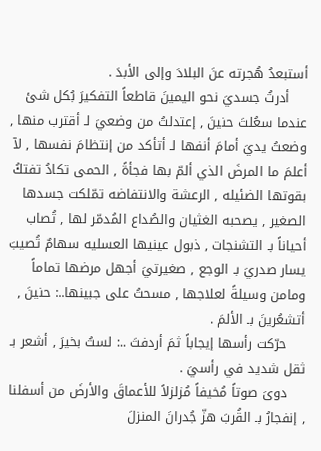أستبعدُ هُجرته عنَ البلادَ وإلى الأبدَ .
    أدرتُ جسديَ نحو اليمينَ قاطعاً التفكيرَ بُكل شئ عندما سعُلتَ حنينَ , إعتدلتُ من وضعيَ لـ أقترب منها , وضعتُ يديَ أمامَ أنفها لـ أتأكد من إنتظامَ نفسها , لآ أعلمَ ما المرضَ الذي ألمّ بها فجأةً , الحمى تكادُ تفتكُ بقوتها الضئيله , الرعشة والانتفاضه تمّلكت جسدها الصغير , يصحبه الغثيان والصُداع المُدمّر لها , تُصاب أحياناً بـ التشنجات , ذبول عينيها العسليه سهامٌ تُصيبَ يسار صدريَ بـ الوجع , صغيرتيَ أجهل مرضها تماماً ومامن وسيلةً لعلاجها , مسحتُ على جبينها..: حنينَ , أتشعُرينَ بـ الألمَ .
    حرّكت رأسها إيجاباً ثمَ أردفتَ ..: لستُ بخيرَ , أشعر بـ ثقل شديد في رأسيَ .
    دوىَ صوتاً مُخيفاً مُزلزلاً للأعماقَ والأرضَ من أسفلنا , إنفجارُ بـ القُربَ هزّ جُدرانَ المنزلَ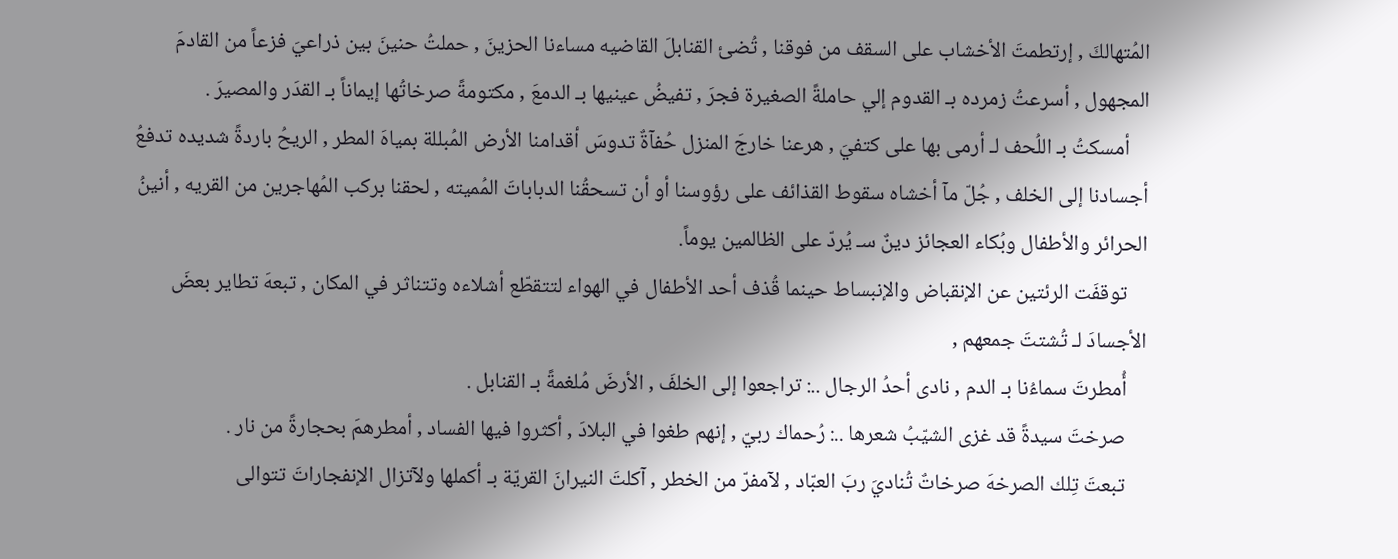المُتهالكَ , إرتطمتَ الأخشاب على السقف من فوقنا , تُضئ القنابلَ القاضيه مساءنا الحزينَ , حملتُ حنينَ بين ذراعيَ فزعاً من القادمَ المجهول , أسرعتُ زمرده بـ القدوم إلي حاملةً الصغيرة فجرَ , تفيضُ عينيها بـ الدمعَ , مكتومةً صرخاتُها إيماناً بـ القدَر والمصيرَ .
    أمسكتُ بـ اللُحف لـ أرمى بها على كتفيَ , هرعنا خارجَ المنزل حُفآةٌ تدوسَ أقدامنا الأرض المُبللة بمياهَ المطر , الريحُ باردةً شديده تدفعُ أجسادنا إلى الخلف , جُلّ مآ أخشاه سقوط القذائف على رؤوسنا أو أن تسحقُنا الدباباتَ المُميته , لحقنا بركب المُهاجرين من القريه , أنينُ الحرائر والأطفال وبُكاء العجائز دينٌ سـ يُردّ على الظالمين يوماً.
    توقفَت الرئتين عن الإنقباض والإنبساط حينما قُذف أحد الأطفال في الهواء لتتقطّع أشلاءه وتتناثر في المكان , تبعهَ تطاير بعضَ الأجسادَ لـ تُشتتَ جمعهم ,
    أُمطرتَ سماءُنا بـ الدم , نادى أحدُ الرجال ..: تراجعوا إلى الخلفَ , الأرضَ مُلغمةً بـ القنابل .
    صرختَ سيدةً قد غزى الشيّبُ شعرها ..: رُحماك ربيّ , إنهم طغوا في البلادَ , أكثروا فيها الفساد , أمطرهمَ بحجارةً من نار .
    تبعتَ تِلك الصرخهَ صرخاتٌ تُناديَ ربَ العبّاد , لآمفرّ من الخطر , آكلتَ النيرانَ القريّة بـ أكملها ولآتزال الإنفجاراتَ تتوالى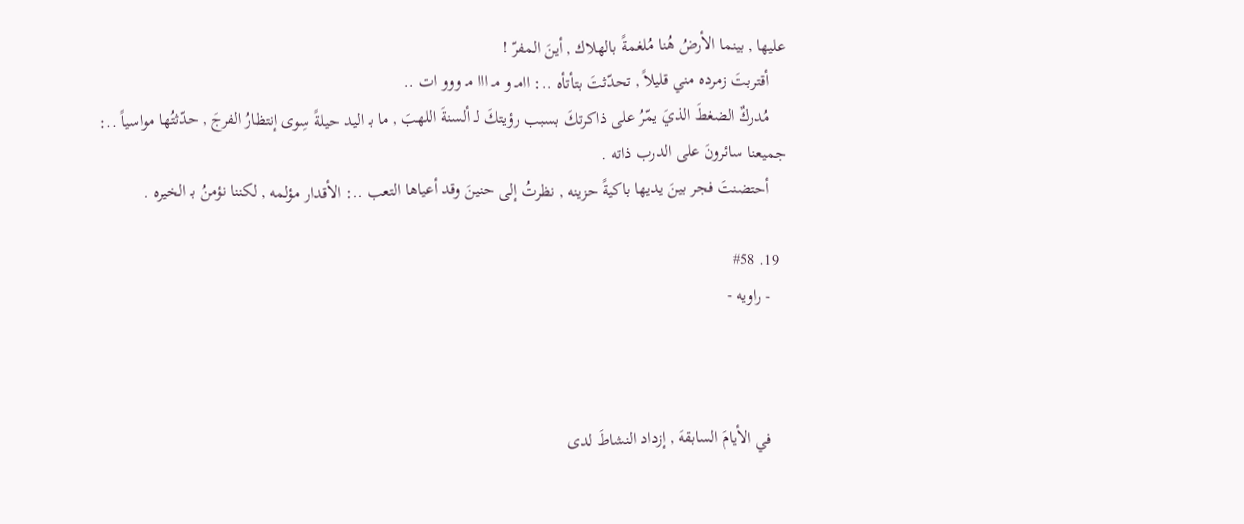عليها , بينما الأرضُ هُنا مُلغمةً بالهلاك , أينَ المفرّ !
    أقتربتَ زمرده مني قليلاً , تحدّثتَ بتأتأه ..: اامـ و مـ ااا مـ ووو ات ..
    مُدركٌ الضغطَ الذيَ يمّرُ على ذاكرتكَ بسبب رؤيتكَ لـ ألسنةَ اللهبَ , ما بـ اليد حيلةً سِوى إنتظارُ الفرجَ , حدّثتُها مواسياً ..: جميعنا سائرونَ على الدرب ذاته .
    أحتضنتَ فجر بينَ يديها باكيةً حزينه , نظرتُ إلى حنينَ وقد أعياها التعب ..: الأقدار مؤلمه , لكننا نؤمنُ بـ الخيره .

  19. #58
    - راويه -



    في الأيامَ السابقهَ , إزداد النشاطَ لدى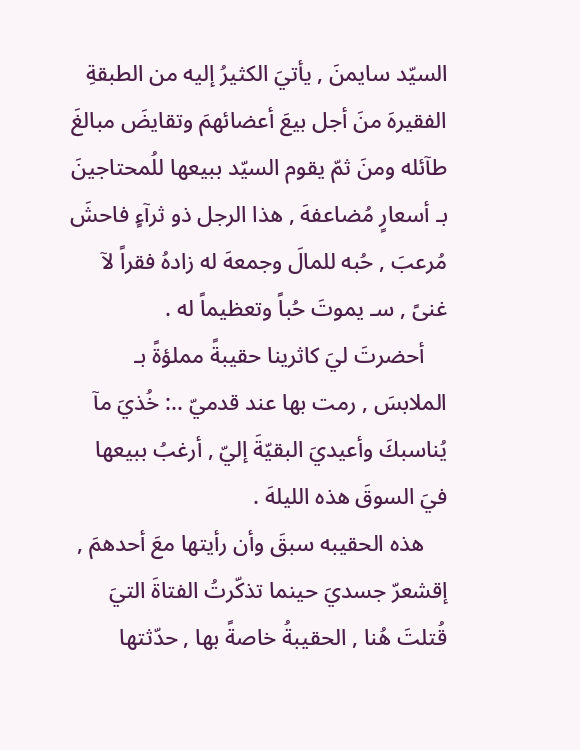السيّد سايمنَ , يأتيَ الكثيرُ إليه من الطبقةِ الفقيرهَ منَ أجل بيعَ أعضائهمَ وتقايضَ مبالغَ طآئله ومنَ ثمّ يقوم السيّد ببيعها للُمحتاجينَ بـ أسعارٍ مُضاعفهَ , هذا الرجل ذو ثرآءٍ فاحشَ مُرعبَ , حُبه للمالَ وجمعهَ له زادهُ فقراً لآ غنىً , سـ يموتَ حُباً وتعظيماً له .
    أحضرتَ ليَ كاثرينا حقيبةً مملؤةً بـ الملابسَ , رمت بها عند قدميّ ..: خُذيَ مآ يُناسبكَ وأعيديَ البقيّةَ إليّ , أرغبُ ببيعها فيَ السوقَ هذه الليلهَ .
    هذه الحقيبه سبقَ وأن رأيتها معَ أحدهمَ , إقشعرّ جسديَ حينما تذكّرتُ الفتاةَ التيَ قُتلتَ هُنا , الحقيبةُ خاصةً بها , حدّثتها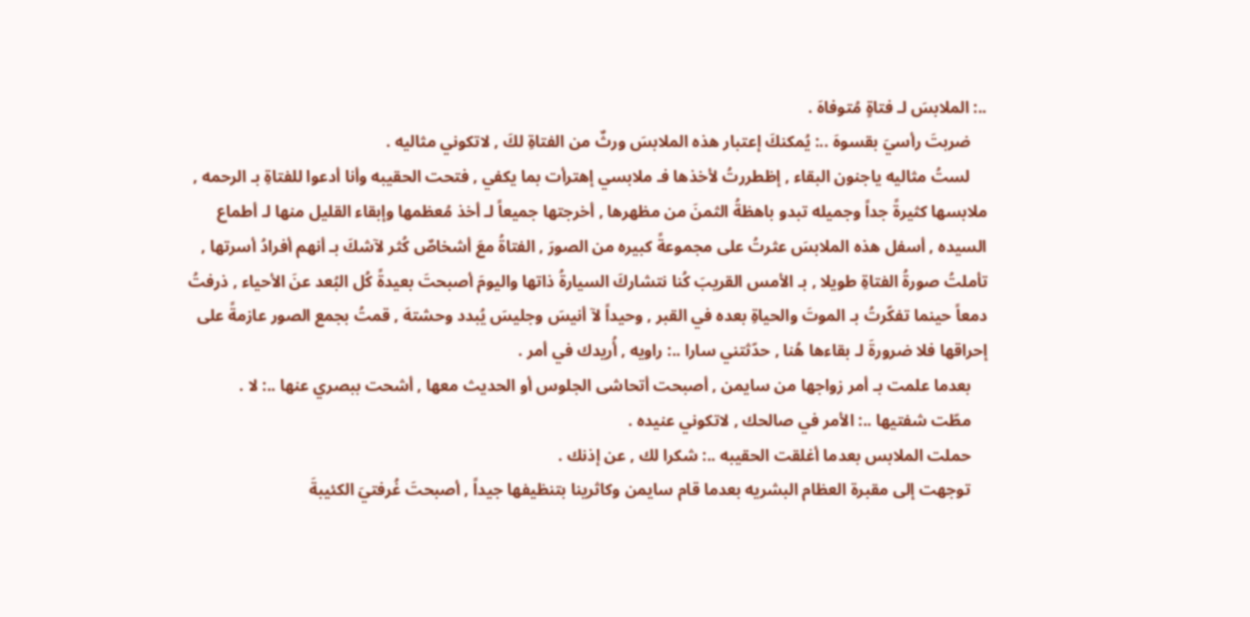..: الملابسَ لـ فتاةٍ مُتوفاهَ .
    ضربتَ رأسيَ بقسوهَ ..: يُمكنكَ إعتبار هذه الملابسَ ورثٌ من الفتاةِ لكَ , لاتكوني مثاليه .
    لستُ مثاليه ياجنون البقاء , إظطررتُ لأخذها فـ ملابسي إهترأت بما يكفي , فتحت الحقيبه وأنا أدعوا للفتاةِ بـ الرحمه , ملابسها كثيرةً جداً وجميله تبدو باهظةُ الثمنَ من مظهرها , أخرجتها جميعاً لـ أخذ مُعظمها وإبقاء القليل منها لـ أطماع السيده , أسفل هذه الملابسَ عثرتُ على مجموعةً كبيره من الصورَ , الفتاةُ معَ أشخاصٌ كُثر لآشكَ بـ أنهم أفرادُ أسرتها , تأملتُ صورةُ الفتاةِ طويلا , بـ الأمس القريبَ كُنا نتشاركَ السيارةُ ذاتها واليومَ أصبحتَ بعيدةً كُل البُعد عنَ الأحياء , ذرفتُ دمعاً حينما تفكّرتُ بـ الموتَ والحياةِ بعده في القبر , وحيداً لآ أنيسَ وجليسَ يُبدد وحشتهَ , قمتُ بجمع الصور عازمةً على إحراقها فلا ضرورةَ لـ بقاءها هُنا , حدّثتني سارا ..: راويه , أُريدك في أمر .
    بعدما علمت بـ أمر زواجها من سايمن , أصبحت أتحاشى الجلوس أو الحديث معها , أشحت ببصري عنها ..: لا .
    مطّت شفتيها ..: الأمر في صالحك , لاتكوني عنيده .
    حملت الملابس بعدما أغلقت الحقيبه ..: شكرا لك , عن إذنك .
    توجهت إلى مقبرة العظام البشريه بعدما قام سايمن وكاثرينا بتنظيفها جيداً , أصبحتَ غُرفتيَ الكئيبةَ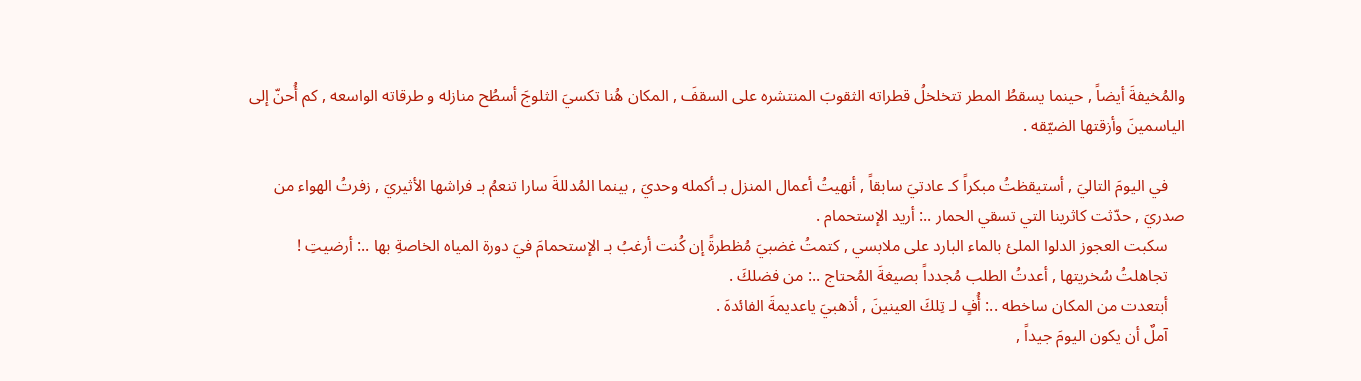والمُخيفةَ أيضاً , حينما يسقطُ المطر تتخلخلُ قطراته الثقوبَ المنتشره على السقفَ , المكان هُنا تكسيَ الثلوجَ أسطُح منازله و طرقاته الواسعه , كم أُحنّ إلى الياسمينَ وأزقتها الضيّقه .

    في اليومَ التاليَ , أستيقظتُ مبكراً كـ عادتيَ سابقاً , أنهيتُ أعمال المنزل بـ أكمله وحديَ , بينما المُدللةَ سارا تنعمُ بـ فراشها الأثيريَ , زفرتُ الهواء من صدريَ , حدّثت كاثرينا التي تسقي الحمار ..: أريد الإستحمام .
    سكبت العجوز الدلوا الملئ بالماء البارد على ملابسي , كتمتُ غضبيَ مُظطرةً إن كُنت أرغبُ بـ الإستحمامَ فيَ دورة المياه الخاصةِ بها ..: أرضيتِ !
    تجاهلتُ سُخريتها , أعدتُ الطلب مُجدداً بصيغةَ المُحتاج ..: من فضلكَ .
    أبتعدت من المكان ساخطه ..: أُفٍ لـ تِلكَ العينينَ , أذهبيَ ياعديمةَ الفائدهَ .
    آملٌ أن يكون اليومَ جيداً ,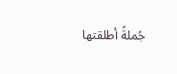جُملةً أطلقتها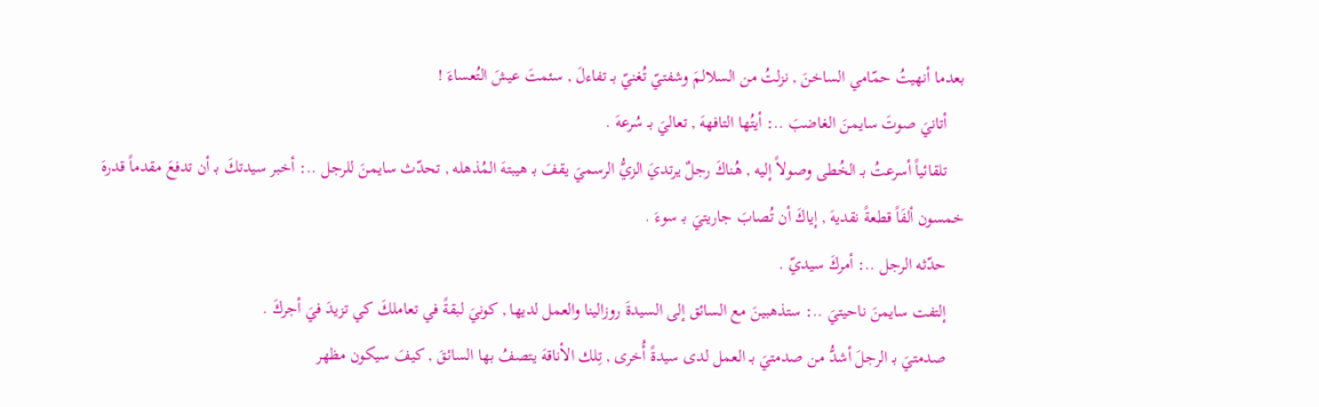بعدما أنهيتُ حمّامي الساخنَ , نزلتُ من السلالمَ وشفتيّ تُغنيّ بـ تفاءلَ , سئمتَ عيشَ التُعساءَ !
    أتانيَ صوتَ سايمنَ الغاضبَ ..: أيتُها التافههَ , تعاليَ بـ سُرعهَ .
    تلقائياً أسرعتُ بـ الخُطى وصولاً إليه , هُناكَ رجلٌ يرتديَ الزيُّ الرسميَ يقفَ بـ هيبتهَ المُذهله , تحدّث سايمنَ للرجل ..: أخبر سيدتكَ بـ أن تدفعَ مقدماً قدرهَ خمسون ألفَاً قطعةً نقديهَ , إياكَ أن تُصابَ جاريتيَ بـ سوءَ .
    حدّثه الرجل ..: أمركَ سيديّ .
    إلتفت سايمنَ ناحيتيَ ..: ستذهبينَ مع السائق إلى السيدةَ روزالينا والعمل لديها , كونيَ لبقةً في تعاملكَ كي تزيدَ فيَ أجركَ .
    صدمتيَ بـ الرجلَ أشدُّ من صدمتيَ بـ العمل لدى سيدةً أُخرى , تِلك الأناقهَ يتصفُ بها السائقَ , كيفَ سيكون مظهر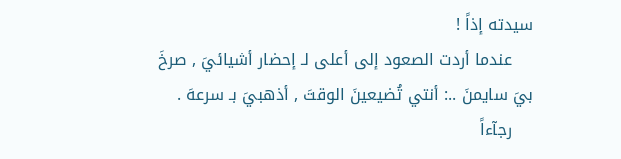سيدته إذاً !
    عندما أردت الصعود إلى أعلى لـ إحضار أشيائيَ , صرخَ بيَ سايمنَ ..: أنتي تُضيعينَ الوقتَ , أذهبيَ بـ سرعهَ .
    رجآءاً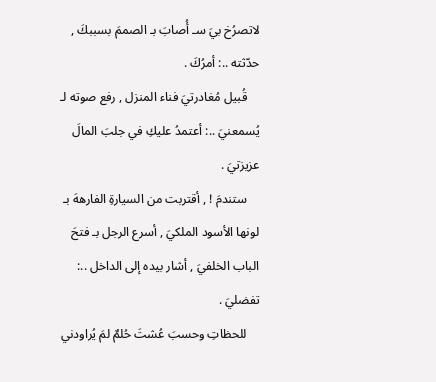لاتصرُخ بيَ سـ أُصابَ بـ الصممَ بسببكَ , حدّثته ..: أمرُكَ .
    قُبيل مُغادرتيَ فناء المنزل , رفع صوته لـ يُسمعنيَ ..: أعتمدُ عليكِ في جلبَ المالَ عزيزتيَ .
    ستندمَ ! , أقتربت من السيارةِ الفارههَ بـ لونها الأسود الملكيَ , أسرع الرجل بـ فتحَ الباب الخلفيَ , أشار بيده إلى الداخل ..: تفضليَ .
    للحظاتِ وحسبَ عُشتَ حُلمٌ لمَ يُراودني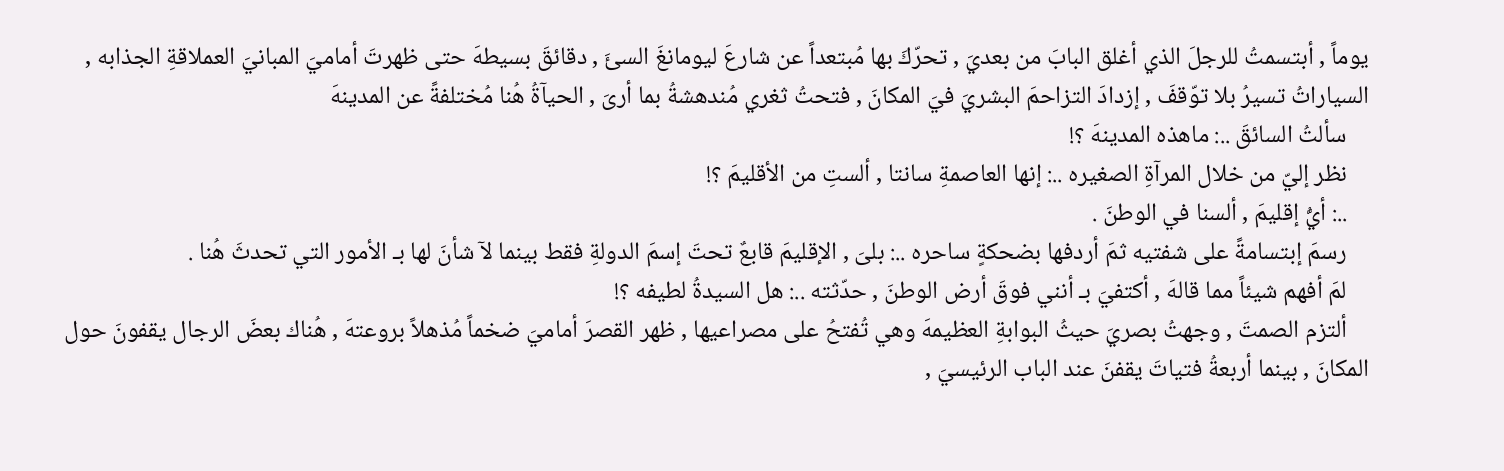يوماً , أبتسمتُ للرجلَ الذي أغلق البابَ من بعديَ , تحرّكَ بها مُبتعداً عن شارعَ ليومانغَ السئَ , دقائقَ بسيطهَ حتى ظهرتَ أماميَ المبانيَ العملاقةِ الجذابه , السياراتُ تسيرُ بلا توّقفَ , إزدادَ التزاحمَ البشريَ فيَ المكانَ , فتحتُ ثغري مُندهشةُ بما أرىَ , الحيآةُ هُنا مُختلفةً عن المدينهَ
    سألتُ السائقَ ..: ماهذه المدينهَ ؟!
    نظر إليّ من خلال المرآةِ الصغيره ..: إنها العاصمةِ سانتا , ألستِ من الأقليمَ ؟!
    ..: أيُّ إقليمَ , ألسنا في الوطنَ .
    رسمَ إبتسامةً على شفتيه ثمَ أردفها بضحكةٍ ساحره ..: بلىَ , الإقليمَ قابعٌ تحتَ إسمَ الدولةِ فقط بينما لآ شأنَ لها بـ الأمور التي تحدثَ هُنا .
    لمَ أفهم شيئاً مما قالهَ , أكتفيَ بـ أنني فوقَ أرض الوطنَ , حدّثته ..: هل السيدةُ لطيفه ؟!
    ألتزم الصمتَ , وجهتُ بصريَ حيثُ البوابةِ العظيمهَ وهي تُفتحُ على مصراعيها , ظهر القصرَ أماميَ ضخماً مُذهلاً بروعتهَ , هُناك بعضَ الرجال يقفونَ حول المكانَ , بينما أربعةُ فتياتَ يقفنَ عند الباب الرئيسيَ ,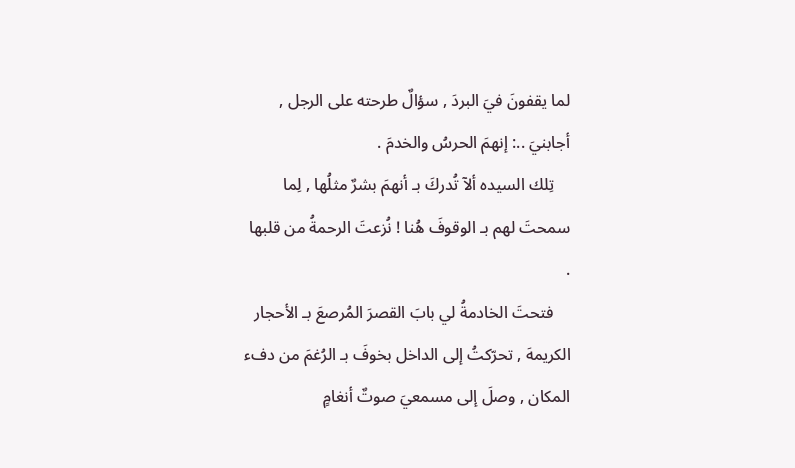لما يقفونَ فيَ البردَ , سؤالٌ طرحته على الرجل , أجابنيَ ..: إنهمَ الحرسُ والخدمَ .
    تِلك السيده ألآ تُدركَ بـ أنهمَ بشرٌ مثلُها , لِما سمحتَ لهم بـ الوقوفَ هُنا ! نُزعتَ الرحمةُ من قلبها .
    فتحتَ الخادمةُ لي بابَ القصرَ المُرصعَ بـ الأحجار الكريمهَ , تحرّكتُ إلى الداخل بخوفَ بـ الرُغمَ من دفء المكان , وصلَ إلى مسمعيَ صوتٌ أنغامٍ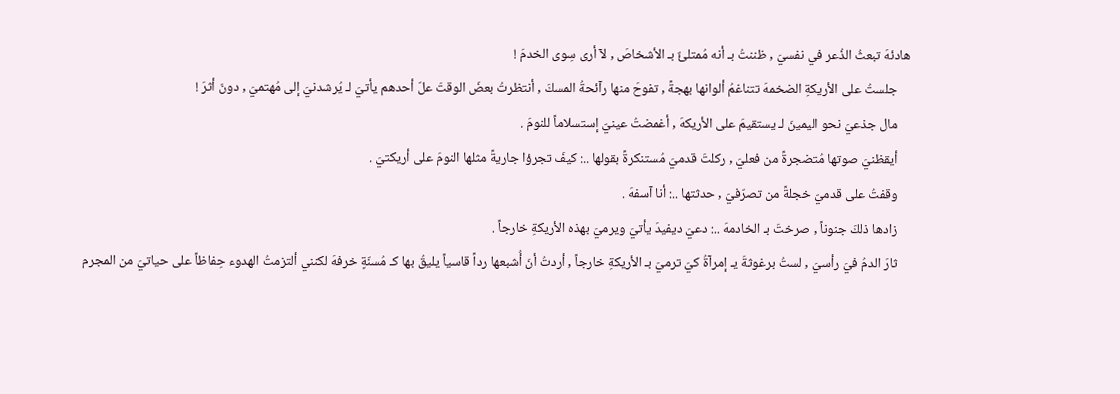هادئهَ تبعثُ الذُعر في نفسيَ , ظننتُ بـ أنه مُمتلئٌ بـ الأشخاصَ , لآ أرى سِوى الخدمَ !
    جلستُ على الأريكةِ الضخمهَ تتناغمُ ألوانها بهجةً , تفوحَ منها رآئحةُ المسكَ , أنتظرتُ بعضَ الوقتَ علّ أحدهم يأتيَ لـ يُرشدنيَ إلى مُهتميَ , دونَ أثرَ !
    مال جذعيَ نحو اليمينَ لـ يستقيمَ على الأريكهَ , أغمضتُ عينيّ إستسلاماً للنومَ .
    أيقظنيَ صوتها مُتضجرةً من فعليَ , ركلتَ قدميَ مُستنكرةً بقولها ..: كيفَ تجرؤا جاريةً مثلها النومَ على أريكتيَ .
    وقفتُ على قدميّ خجلةً من تصرّفيَ , حدثتها ..: أنا آسفهَ .
    زادها ذلكَ جنوناً , صرختَ بـ الخادمهَ ..: دعيَ ديفيدَ يأتيَ ويرميَ بهذه الأريكةِ خارجاً .
    ثارَ الدمُ فيَ رأسيَ , لستُ برغوثةَ يـ إمرآةُ كيَ ترميَ بـ الأريكةِ خارجاً , أردتُ أنَ أُشبعها رداً قاسياً يليقُ بها كـ مُسنّةٍ خرفهَ لكنني ألتزمتُ الهدوء حِفاظاً على حياتيَ من المجرم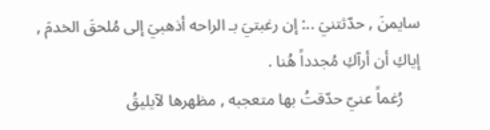سايمنَ , حدّثتنيَ ..: إن رغبتيَ بـ الراحه أذهبيَ إلى مُلحقَ الخدمَ , إياكِ أن أرآكِ مُجدداً هُنا .
    رُغماً عنيّ حدّقتُ بها متعجبه , مظهرها لآيليقُ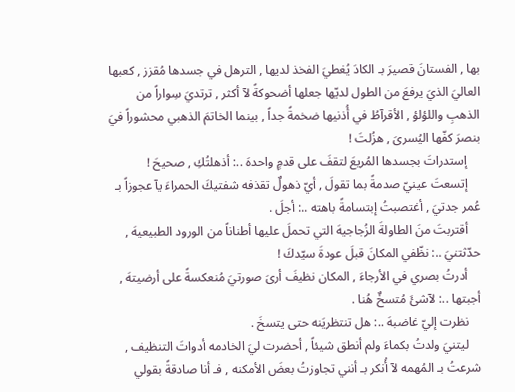بها , الفستانَ قصيرَ بـ الكادَ يُغطيَ الفخذ لديها , الترهل في جسدها مُقزز , كعبها العاليَ الذيَ يرفعَ من الطول لديّها جعلها أضحوكةً لآ أكثر , ترتديَ سِواراً من الذهبِ واللؤلؤ , الأقرآطُ في أُذنيها ضخمةً جداً , بينما الخاتمَ الذهبي محشوراً فيَ بنصرَ كفّها اليُسرىَ , هزُلتَ !
    إستدراتَ بجسدها المُريعَ لتقفَ على قدمٍ واحدهَ ..: أذهلتُكِ , صحيحَ !
    إتسعتَ عينيّ صدمةً بما تقولَ , أيّ ذهولٌ تقذفه شفتيكَ الحمراءَ يآ عجوزاً بـ عُمر جدتيَ , أغتصبتُ إبتسامةً باهته ..: أجلَ .
    أقتربتَ منَ الطاولةَ الزُجاجيهَ التي تحملَ عليها أطناناً من الورود الطبيعيهَ , حدّثتنيَ ..: نظّفي المكانَ قبلَ عودةَ سيّدكَ !
    أدرتُ بصري في الأرجاءَ , المكان نظيفَ أرىَ صورتيَ مُنعكسةً على أرضيتهَ , أجبتها ..: لآشئَ مُتسخٌ هُنا .
    نظرت إليّ غاضبهَ ..: هل تنتظريَنه حتى يتسخَ .
    ليتنيَ ولدتُ بكماءَ ولم أنطق شيئاً , أحضرت ليَ الخادمه أدواتَ التنظيف , شرعتُ بـ المُهمه لآ أُنكر بـ أنني تجاوزتُ بعضَ الأمكنه , فـ أنا صادقةً بقولي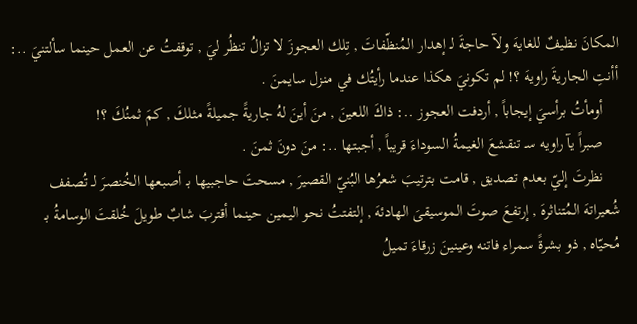المكانَ نظيفٌ للغايهَ ولآ حاجةَ لـ إهدار المُنظّفاتَ , تِلك العجوزَ لا تزالُ تنظُر ليَ , توقفتُ عن العمل حينما سألتنيَ ..: أأنتِ الجاريةَ راويهَ ؟! لم تكونيَ هكذا عندما رأيتُك في منزل سايمنَ .
    أومأتُ برأسيَ إيجاباً , أردفت العجوز ..: ذاكَ اللعينَ , منَ أينَ لهُ جاريةً جميلةً مثلكَ , كمَ ثمنُكَ ؟!
    صبراً يآ راويه سـ تنقشعَ الغيمةُ السوداءَ قريباً , أجبتها ..: منَ دونَ ثمنَ .
    نظرتَ إليّ بعدم تصديق , قامت بترتيبَ شعرُها البُنيّ القصيرَ , مسحتَ حاجبيها بـ أصبعها الخُنصرَ لـ تُصفف شُعيراتهَ المُتناثرهَ , إرتفعَ صوتَ الموسيقىَ الهادئهَ , إلتفتتُ نحو اليمين حينما أقتربَ شابٌ طويلَ خُلقتَ الوسامةُ بـ مُحيّاه , ذو بشرةً سمراء فاتنه وعينينَ زرقاءَ تميلُ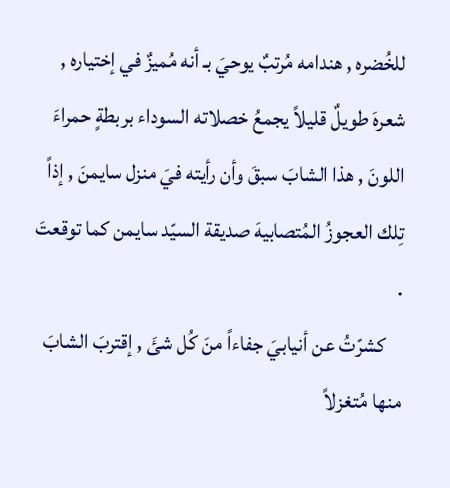للخُضره , هندامه مُرتبٌ يوحيَ بـ أنه مُميزٌ في إختياره , شعرهَ طويلٌ قليلاً يجمعُ خصلاته السوداء بربطةٍ حمراءَ اللونَ , هذا الشابَ سبقَ وأن رأيته فيَ منزل سايمنَ , إذاً تِلك العجوزُ المُتصابيهَ صديقة السيّد سايمن كما توقعتَ .
    كشرّتُ عن أنيابيَ جفاءاً منَ كُل شئَ , إقتربَ الشابَ منها مُتغزلاً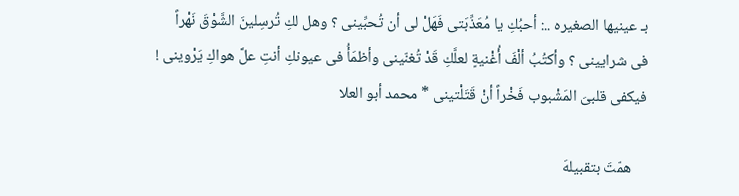بـ عينيها الصغيره ..: أحبُكِ يا مُعَذِّبَتى فَهَلْ لى أن تُحبِّينى ؟ وهل لكِ تُرسِلينَ الشَّوْقَ نَهْراً فى شرايينى ؟ وأكتُبُ ألْفَ أُغْنيةٍ لعلَّكِ قَدْ تُغنّينى وأظمَأُ فى عيونكِ أنتِ علَّ هواكِ يَرْوينى ! فيكفى قلبىَ المَشْبوب فَخْراً أنْ قَتَلْتينى * محمد أبو العلا

    همّتَ بتقبيلهَ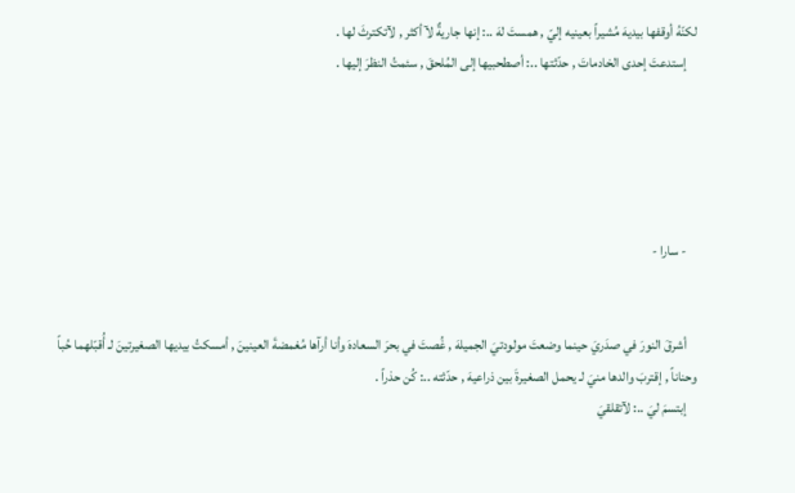لكنّهُ أوقفها بيديهَ مُشيراً بعينيه إليّ , همستَ لهَ ..: إنها جاريةٌ لآ أكثر , لآتكترثَ لها .
    إستدعتَ إحدى الخادماتَ , حدّثتها ..: أصطحبيها إلى المُلحقَ , سئمتُ النظرَ إليها .





    - سارا -


    أشرقَ النورَ في صدَريَ حينما وضعتَ مولودتيَ الجميلهَ , غُصتَ في بحرَ السعادهَ وأنا أرآها مُغمضةَ العينينَ , أمسكتُ بيديها الصغيرتينَ لـ أُقبّلهما حُباً وحناناً , إقتربَ والدها منيَ لـ يحمل الصغيرةَ بين ذراعيهَ , حدّثته ..: كُن حذراً .
    إبتسمَ ليَ ..: لآتقلقيَ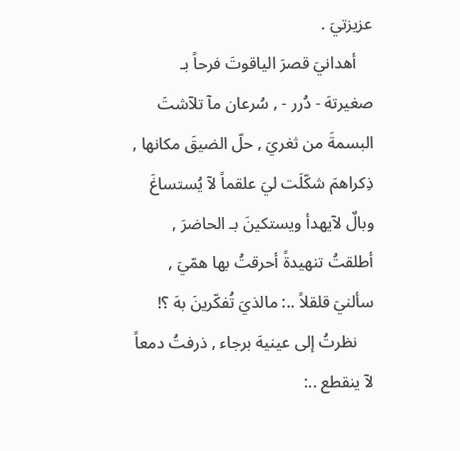عزيزتيَ .
    أهدانيَ قصرَ الياقوتَ فرحاً بـ صغيرتهَ - دُرر - , سُرعان مآ تلآشتَ البسمةَ من ثغريَ , حلّ الضيقَ مكانها , ذِكراهمَ شكّلَت ليَ علقماً لآ يُستساغَ وبالٌ لآيهدأ ويستكينَ بـ الحاضرَ , أطلقتُ تنهيدةً أحرقتُ بها همّيَ , سألنيَ قلقلاً ..: مالذيَ تُفكّرينَ بهَ ؟!
    نظرتُ إلى عينيهَ برجاء , ذرفتُ دمعاً لآ ينقطع ..: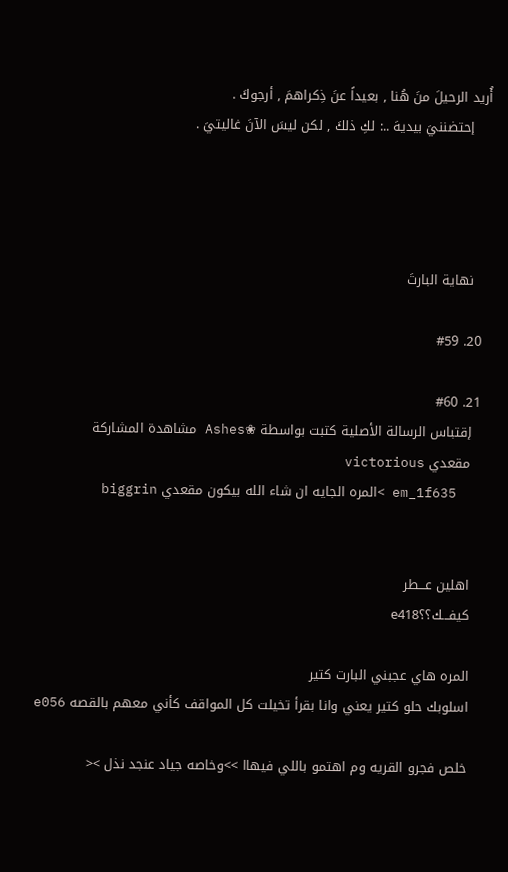أُريد الرحيلَ منَ هُنا , بعيداً عنَ ذِكراهمَ , أرجوكَ .
    إحتضننيَ بيديهَ ..: لكِ ذلكَ , لكن ليسَ الآنَ غاليتيَ .




    نهاية البارتَ

  20. #59

  21. #60
    إقتباس الرسالة الأصلية كتبت بواسطة ❀Ashes مشاهدة المشاركة
    مقعدي victorious
    em_1f635 >المره الجايه ان شاء الله بيكون مقعدي biggrin


    اهلين عـــطر
    كيفـــك؟؟e418

    المره هاي عجبني البارت كتير
    اسلوبك حلو كتير يعني وانا بقرأ تخيلت كل المواقف كأني معهم بالقصه e056

    خلص فجرو القريه وم اهتمو باللي فيهاا >>وخاصه جياد عنجد نذل ><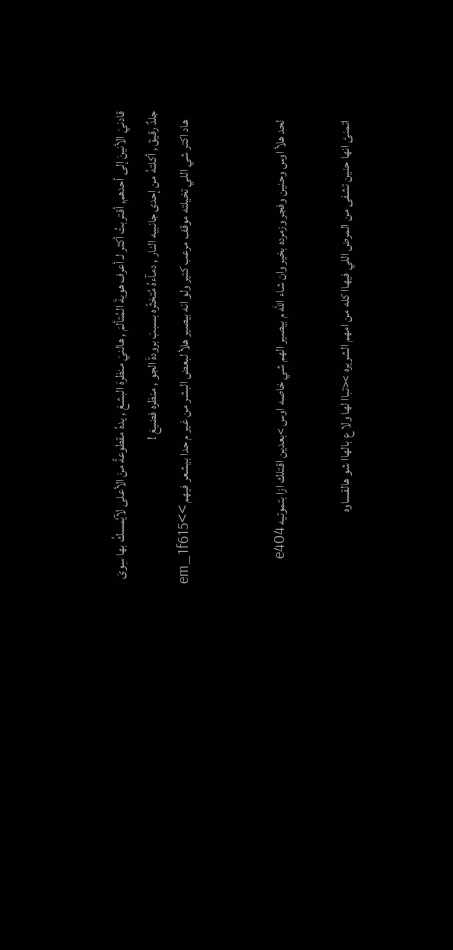قادنيَ الأنينَ إلى أحدهم, أقتربتُ أكثر لـ أعرف هويةَ المُتألمَ , هالنيَ منظرهَ البشعَ , يدهُ مقطوعةً منَ الأعلى لآيُمسكُ بها سِوىَ جلدٌ رقيقَ , أكلتهُ من إحدى جانبيه النار , دمآءهُ مُتخثّره بسببَ برودةَ الجو , منظره فضيعَ !
    هاد اكتر شي اللي تخيلته موقف مرعب كتير ولو انه بيصير هلأ لبعض البشر من غير م حدا بيشعر فيهم >>em_1f615


    لحد هلأ اوس وحنين وفجر وزمرده بخير وان شاء الله م بيصير الهم شي خاصه اوس >بعدين اقتلك ازا بتموتيه e404

    اتمنئ انها حنين تشفى من المرض اللي فيهاا كله من امهم الشريره ><تباا لها ولا ع بالهاا شو هالقساوه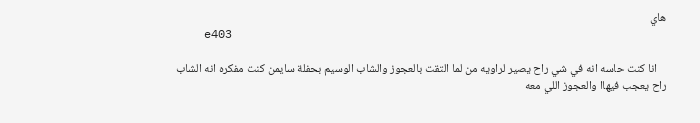هاي
    e403

    انا كنت حاسه انه في شي راح يصير لراويه من لما التقت بالعجوز والشاب الوسيم بحفلة سايمن كنت مفكره انه الشاب راح يعجب فيهاا والعجوز اللي معه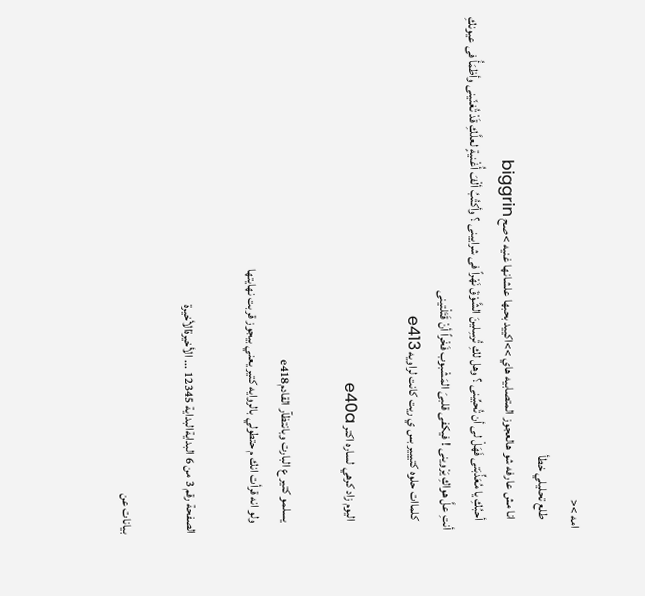امه ><
    طلع تحليلي خطأ
    انا مش عارفه شو هالعجوز المتصابيه هاي >>اكييد بحبها علشانها غنيه >صح biggrin
    أحبُكِ يا مُعَذِّبَتى فَهَلْ لى أن تُحبِّينى ؟ وهل لكِ تُرسِلينَ الشَّوْقَ نَهْراً فى شرايينى ؟ وأكتُبُ ألْفَ أُغْنيةٍ لعلَّكِ قَدْ تُغنّينى وأظمَأُ فى عيونكِ أنتِ علَّ هواكِ يَرْوينى ! فيكفى قلبىَ المَشْبوب فَخْراً أنْ قَتَلْتينى
    كلماات حلوه كتييير بس ي ريت كانت لراويه e413

    اليوم زاد كرهي لساره اكتر e40a

    يسلمو كتير ع البارت وبانتظآر القادمe418
    ولو انه قرأت انك م حتطولي بالروايه كتير يعني بيجوز قربت نهايتها

الصفحة رقم 3 من 6 البدايةالبداية 12345 ... الأخيرةالأخيرة

بيانات عن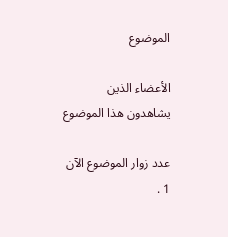الموضوع

الأعضاء الذين يشاهدون هذا الموضوع

عدد زوار الموضوع الآن 1 .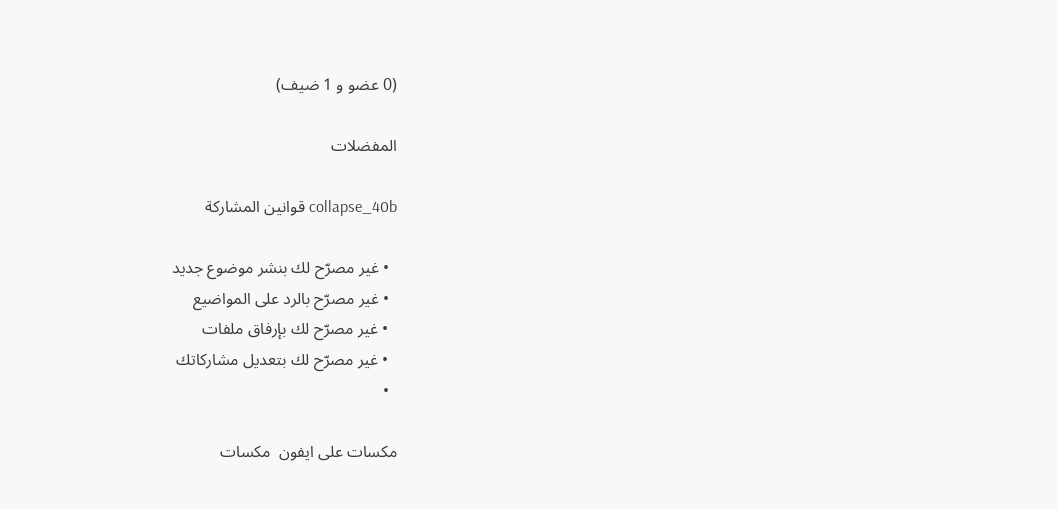(0 عضو و 1 ضيف)

المفضلات

collapse_40b قوانين المشاركة

  • غير مصرّح لك بنشر موضوع جديد
  • غير مصرّح بالرد على المواضيع
  • غير مصرّح لك بإرفاق ملفات
  • غير مصرّح لك بتعديل مشاركاتك
  •

مكسات على ايفون  مكسات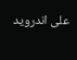على اندرويد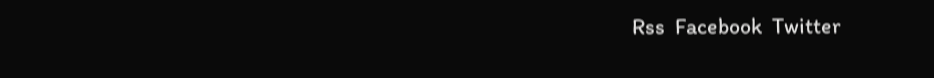Rss  Facebook  Twitter